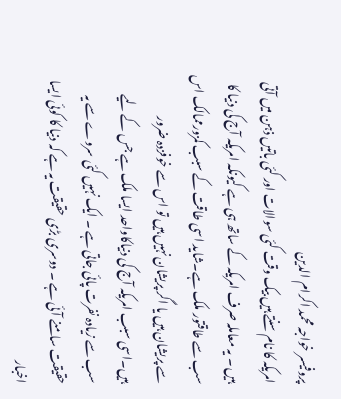پروفیسر خواجہ محمد اکرام الدین
امریکہ کا نام سنتے ہیں بیک وقت کئی سوالات اور کئی باتیں ذہن میں آتی ہیں ۔ یہ معاملہ صرف امریکہ کے ساتھ ہی ہے کیونکہ امریکہ آج کی دنیا کا سب سے طاقتور ملک ہے۔شاید اسی طاقت کے سبب کمزورممالک اس سے پریشان ہیں یا اگر پریشان نہیں ہیں تو اس سے خوفزدہ ضرور ہیں۔اسی سبب امریکہ آج کی دنیاکاواحد ایسا ملک ہے جس کے لیے سب سے زیادہ نفرت پائی جاتی ہے ۔ ایک نہیں کئی سروے سے یہ حقیقت سامنے آئی ہے ۔ دوسری بڑی حقیقت یہ ہے کہ دنیا کا کوئی ایسا اخبار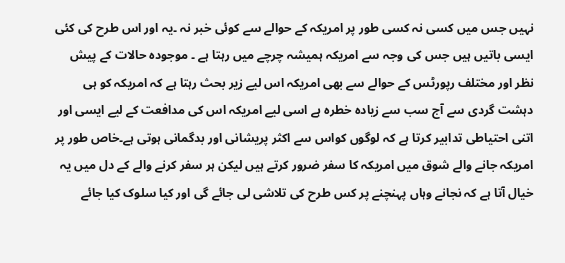نہیں جس میں کسی نہ کسی طور پر امریکہ کے حوالے سے کوئی خبر نہ ۔یہ اور اس طرح کی کئی ایسی باتیں ہیں جس کی وجہ سے امریکہ ہمیشہ چرچے میں رہتا ہے ۔ موجودہ حالات کے پیش نظر اور مختلف رپورٹس کے حوالے سے بھی امریکہ اس لیے زیر بحث رہتا ہے کہ امریکہ کو ہی دہشت گردی سے آج سب سے زیادہ خطرہ ہے اسی لیے امریکہ اس کی مدافعت کے لیے ایسی اور اتنی احتیاطی تدابیر کرتا ہے کہ لوگوں کواس سے اکثر پریشانی اور بدگمانی ہوتی ہے۔خاص طور پر امریکہ جانے والے شوق میں امریکہ کا سفر ضرور کرتے ہیں لیکن ہر سفر کرنے والے کے دل میں یہ خیال آتا ہے کہ نجانے وہاں پہنچنے پر کس طرح کی تلاشی لی جائے گی اور کیا سلوک کیا جائے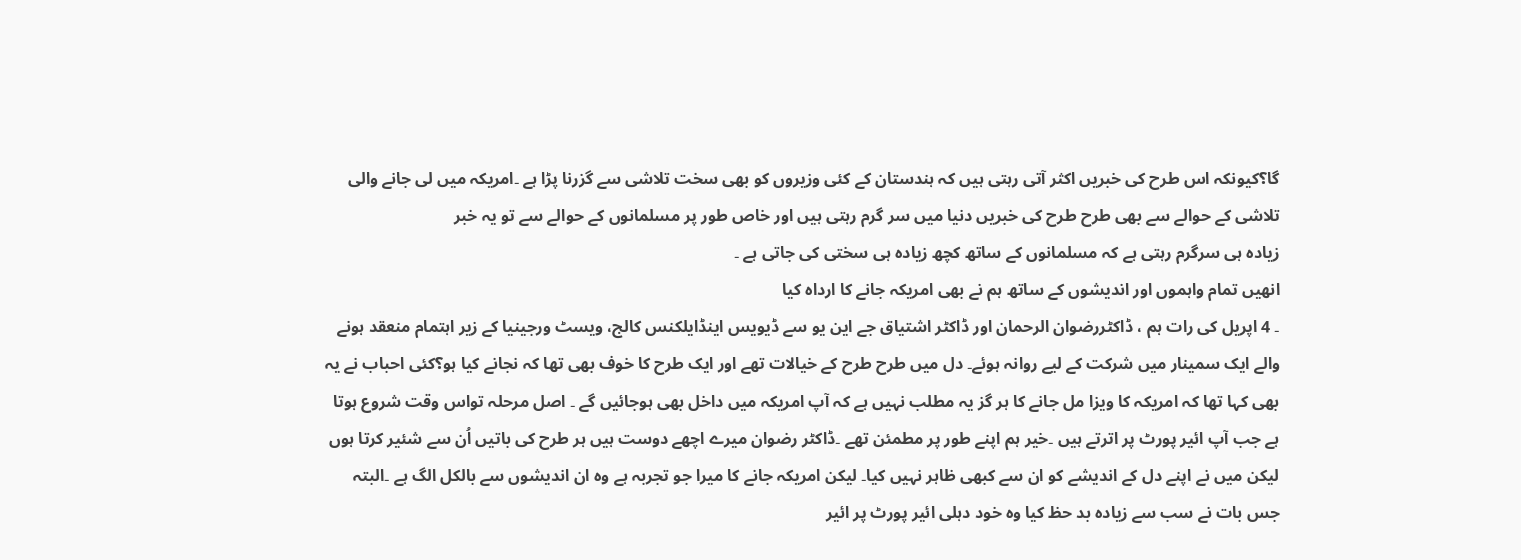گا؟کیونکہ اس طرح کی خبریں اکثر آتی رہتی ہیں کہ ہندستان کے کئی وزیروں کو بھی سخت تلاشی سے گزرنا پڑا ہے ۔امریکہ میں لی جانے والی تلاشی کے حوالے سے بھی طرح طرح کی خبریں دنیا میں سر گرم رہتی ہیں اور خاص طور پر مسلمانوں کے حوالے سے تو یہ خبر
زیادہ ہی سرگرم رہتی ہے کہ مسلمانوں کے ساتھ کچھ زیادہ ہی سختی کی جاتی ہے ۔
انھیں تمام واہموں اور اندیشوں کے ساتھ ہم نے بھی امریکہ جانے کا ارداہ کیا
۔ 4 اپریل کی رات ہم ، ڈاکٹررضوان الرحمان اور ڈاکٹر اشتیاق جے این یو سے ڈیویس اینڈایلکنس کالج، ویسٹ ورجینیا کے زیر اہتمام منعقد ہونے والے ایک سمینار میں شرکت کے لیے روانہ ہوئے۔ دل میں طرح طرح کے خیالات تھے اور ایک طرح کا خوف بھی تھا کہ نجانے کیا ہو؟کئی احباب نے یہ بھی کہا تھا کہ امریکہ کا ویزا مل جانے کا ہر گز یہ مطلب نہیں ہے کہ آپ امریکہ میں داخل بھی ہوجائیں گے ۔ اصل مرحلہ تواس وقت شروع ہوتا ہے جب آپ ائیر پورٹ پر اترتے ہیں ۔خیر ہم اپنے طور پر مطمئن تھے ۔ڈاکٹر رضوان میرے اچھے دوست ہیں ہر طرح کی باتیں اُن سے شئیر کرتا ہوں لیکن میں نے اپنے دل کے اندیشے کو ان سے کبھی ظاہر نہیں کیا۔ لیکن امریکہ جانے کا میرا جو تجربہ ہے وہ ان اندیشوں سے بالکل الگ ہے ۔البتہ جس بات نے سب سے زیادہ بد حظ کیا وہ خود دہلی ائیر پورٹ پر ائیر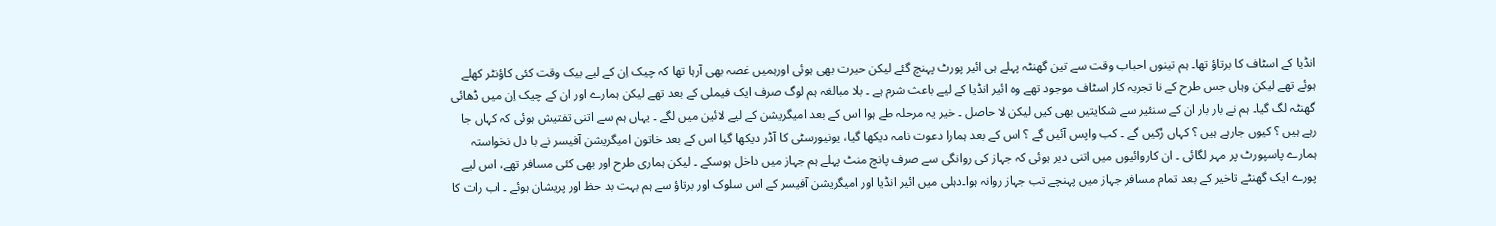انڈیا کے اسٹاف کا برتاؤ تھا۔ ہم تینوں احباب وقت سے تین گھنٹہ پہلے ہی ائیر پورٹ پہنچ گئے لیکن حیرت بھی ہوئی اورہمیں غصہ بھی آرہا تھا کہ چیک اِن کے لیے بیک وقت کئی کاؤنٹر کھلے ہوئے تھے لیکن وہاں جس طرح کے نا تجربہ کار اسٹاف موجود تھے وہ ائیر انڈیا کے لیے باعث شرم ہے ۔ بلا مبالغہ ہم لوگ صرف ایک فیملی کے بعد تھے لیکن ہمارے اور ان کے چیک اِن میں ڈھائی گھنٹہ لگ گیا۔ ہم نے بار بار ان کے سنئیر سے شکایتیں بھی کیں لیکن لا حاصل ۔ خیر یہ مرحلہ طے ہوا اس کے بعد امیگریشن کے لیے لائین میں لگے ۔ یہاں ہم سے اتنی تفتیش ہوئی کہ کہاں جا رہے ہیں ؟ کیوں جارہے ہیں ؟ کہاں رُکیں گے ۔ کب واپس آئیں گے ؟ اس کے بعد ہمارا دعوت نامہ دیکھا گیا، یونیورسٹی کا آڈر دیکھا گیا اس کے بعد خاتون امیگریشن آفیسر نے با دل نخواستہ ہمارے پاسپورٹ پر مہر لگائی ۔ ان کاروائیوں میں اتنی دیر ہوئی کہ جہاز کی روانگی سے صرف پانچ منٹ پہلے ہم جہاز میں داخل ہوسکے ۔ لیکن ہماری طرح اور بھی کئی مسافر تھے، اس لیے پورے ایک گھنٹے تاخیر کے بعد تمام مسافر جہاز میں پہنچے تب جہاز روانہ ہوا۔دہلی میں ائیر انڈیا اور امیگریشن آفیسر کے اس سلوک اور برتاؤ سے ہم بہت بد حظ اور پریشان ہوئے ۔ اب رات کا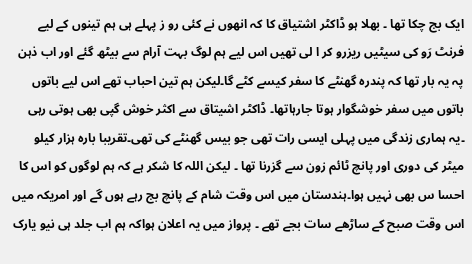ایک بج چکا تھا ۔ بھلا ہو ڈاکٹر اشتیاق کا کہ انھوں نے کئی رو ز پہلے ہی ہم تینوں کے لیے فرنٹ رَو کی سیٹیں ریزرو کر ا لی تھیں اس لیے ہم لوگ بہت آرام سے بیٹھ گئے اور اب ذہن پہ یہ بار تھا کہ پندرہ گھنٹے کا سفر کیسے کٹے گا۔لیکن ہم تین احباب تھے اس لیے باتوں باتوں میں سفر خوشگوار ہوتا جارہاتھا۔ ڈاکٹر اشیتاق سے اکثر خوش گپی بھی ہوتی رہی ۔یہ ہماری زندگی میں پہلی ایسی رات تھی جو بیس گھنٹے کی تھی۔تقریبا بارہ ہزار کیلو میٹر کی دوری اور پانچ ٹائم زون سے گزرنا تھا ۔ لیکن اللہ کا شکر ہے کہ ہم لوگوں کو اس کا احسا س بھی نہیں ہوا۔ہندستان میں اس وقت شام کے پانچ بج رہے ہوں گے اور امریکہ میں اس وقت صبح کے ساڑھے سات بجے تھے ۔ پرواز میں یہ اعلان ہواکہ ہم اب جلد ہی نیو یارک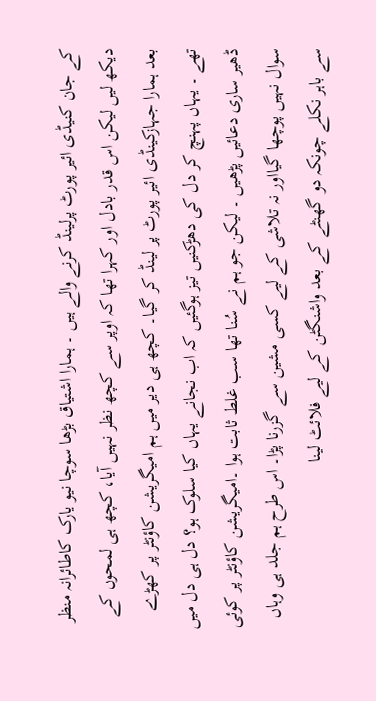کے جان کنیڈی ائیر پورٹ پرلینڈ کرنے والے ہیں ۔ ہمارا اشتیاق بڑھا سوچا نیو یارک کاطائرانہ منظر دیکھ لیں لیکن اس قدر بادل اور کہرا تھا کہ اوپر سے کچھ نظر نہیں آیا، کچھ ہی لمحوں کے بعد ہمارا جہازکینڈی ائیر پورٹ پر لینڈ کر گیا۔ کچھ ہی دیر میں ہم امیگریشن کاؤنٹر پر کھڑے تھے ۔ یہاں پہنچ کر دل کی دھڑکنیں تیز ہوگئیں کہ اب نجانے یہاں کیا سلوک ہو؟ دل ہی دل میں ڈھیر ساری دعائیں پڑھیں ۔ لیکن جو ہم نے سُنا تھا سب غلط ثابت ہوا ۔امیگریشن کاؤنٹر پر کوئی سوال نہیں پوچھا گیااور نہ تلاشی کے لیے کسی مشین سے گزرنا پڑا۔ اس طرح ہم جلد ہی وہاں سے باہر نکلے چونکہ دو گھنٹے کے بعد واشنگٹن کے لیے فلائٹ لینا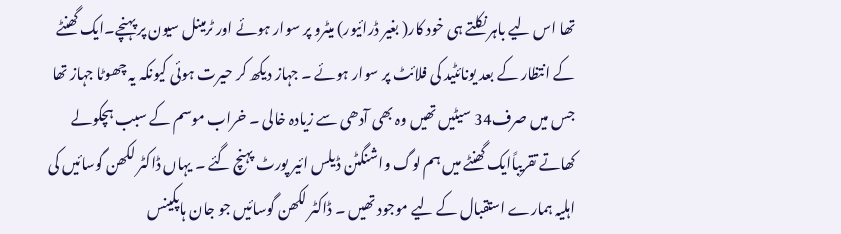تھا اس لیے باہر نکلتے ہی خود کار( بغیر ڈرائیور) میٹرو پر سوار ہوئے اور ٹرمینل سیون پر پہنچے۔ایک گھنٹے کے انتظار کے بعد یونائٹید کی فلائٹ پر سوار ہوئے ۔ جہاز دیکھ کر حیرت ہوئی کیونکہ یہ چھوٹا جہاز تھا جس میں صرف34 سیٹیں تھیں وہ بھی آدھی سے زیادہ خالی ۔ خراب موسم کے سبب ہچکولے کھاتے تقریباًایک گھنٹے میں ہم لوگ واشنگٹن ڈیلس ائیر پورٹ پہنچ گئے ۔ یہاں ڈاکٹر لکھن گوسائیں کی اہلیہ ہمارے استقبال کے لیے موجود تھیں ۔ ڈاکٹر لکھن گوسائیں جو جان ہاپکینس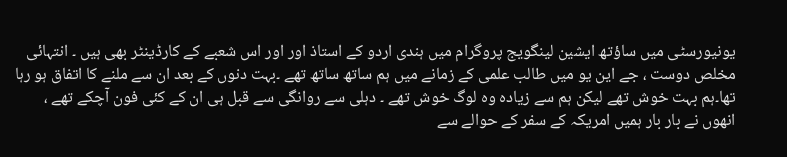یونیورسٹی میں ساؤتھ ایشین لینگویج پروگرام میں ہندی اردو کے استاذ اور اور اس شعبے کے کارڈینٹر بھی ہیں ۔ انتہائی مخلص دوست ، جے این یو میں طالب علمی کے زمانے میں ہم ساتھ ساتھ تھے ۔بہت دنوں کے بعد ان سے ملنے کا اتفاق ہو رہا تھا۔ہم بہت خوش تھے لیکن ہم سے زیادہ وہ لوگ خوش تھے ۔ دہلی سے روانگی سے قبل ہی ان کے کئی فون آچکے تھے ، انھوں نے بار بار ہمیں امریکہ کے سفر کے حوالے سے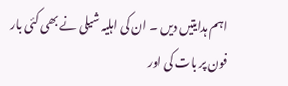اہم ہدایتیں دیں ۔ ان کی اہلیہ شیلی نے بھی کئی بار فون پر بات کی اور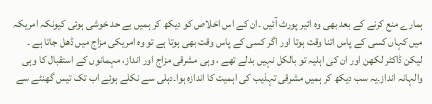ہمارے منع کرنے کے بعد بھی وہ ائیر پورٹ آئیں ۔ان کے اس اخلاص کو دیکھ کر ہمیں بے حد خوشی ہوئی کیونکہ امریکہ میں کہاں کسی کے پاس اتنا وقت ہوتا اور اگر کسی کے پاس وقت بھی ہوتا ہے تو وہ امریکی مزاج میں ڈھل جاتا ہے ۔ لیکن ڈاکٹر لکھن اور ان کی اہلیہ تو بالکل نہیں بدلے تھے ، وہی مشرقی مزاج اور انداز، مہمانوں کے استقبال کا وہی والہانہ انداز۔یہ سب دیکھ کر ہمیں مشرقی تہذیب کی اہمیت کا اندازہ ہوا۔دہلی سے نکلے ہوئے اب تک تیس گھنٹے سے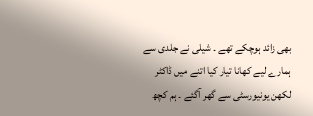بھی زائد ہوچکے تھے ۔ شیلی نے جلدی سے ہمارے لیے کھانا تیار کیا اتنے میں ڈاکٹر لکھن یونیورسٹی سے گھر آگئے ۔ ہم کچھ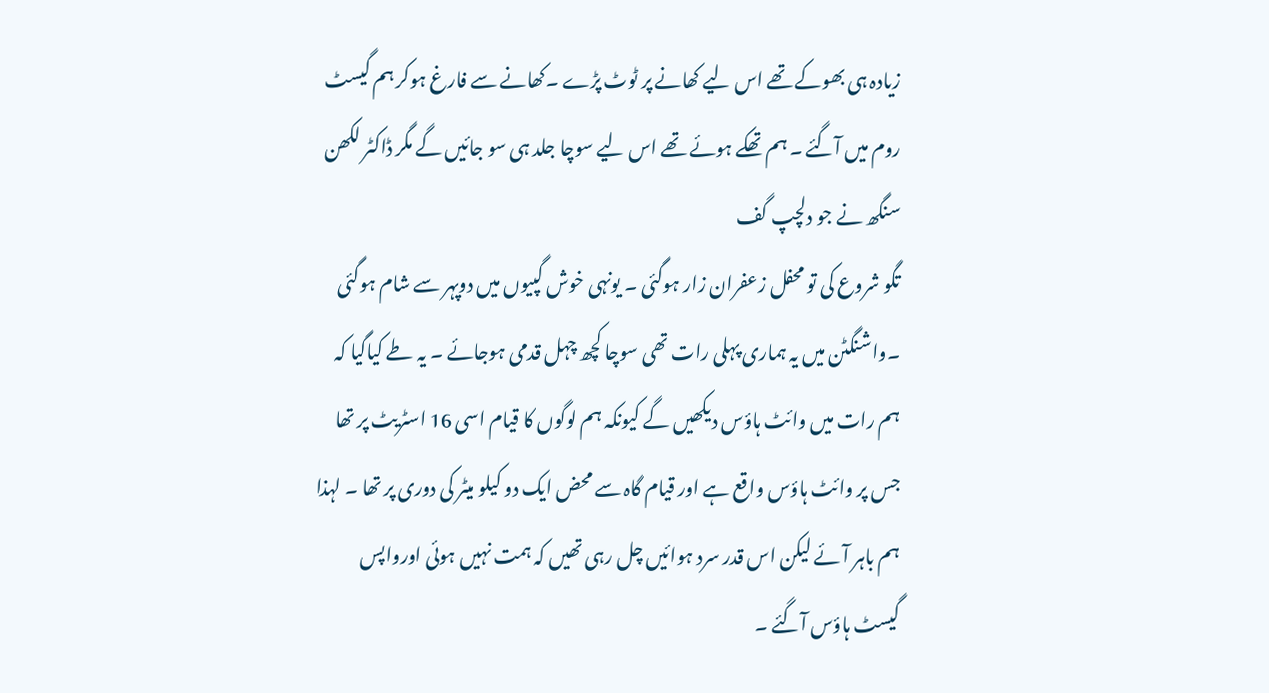زیادہ ہی بھوکے تھے اس لیے کھانے پر ٹوٹ پڑے ۔کھانے سے فارغ ہوکر ہم گیسٹ روم میں آگئے ۔ ہم تھکے ہوئے تھے اس لیے سوچا جلد ہی سو جائیں گے مگر ڈاکٹر لکھن سنگھ نے جو دلچپ گف
تگو شروع کی تو محفل زعفران زار ہوگئی ۔ یونہی خوش گپیوں میں دوپہر سے شام ہوگئی ۔واشنگٹن میں یہ ہماری پہلی رات تھی سوچا کچھ چہل قدمی ہوجائے ۔ یہ طے کیاگیا کہ ہم رات میں وائٹ ہاؤس دیکھیں گے کیونکہ ہم لوگوں کا قیام اسی 16 اسٹریٹ پر تھا جس پر وائٹ ہاؤس واقع ہے اور قیام گاہ سے محض ایک دو کیلو میٹر کی دوری پر تھا ۔ لہذا ہم باہر آئے لیکن اس قدر سرد ہوائیں چل رہی تھیں کہ ہمت نہیں ہوئی اورواپس گیسٹ ہاؤس آگئے ۔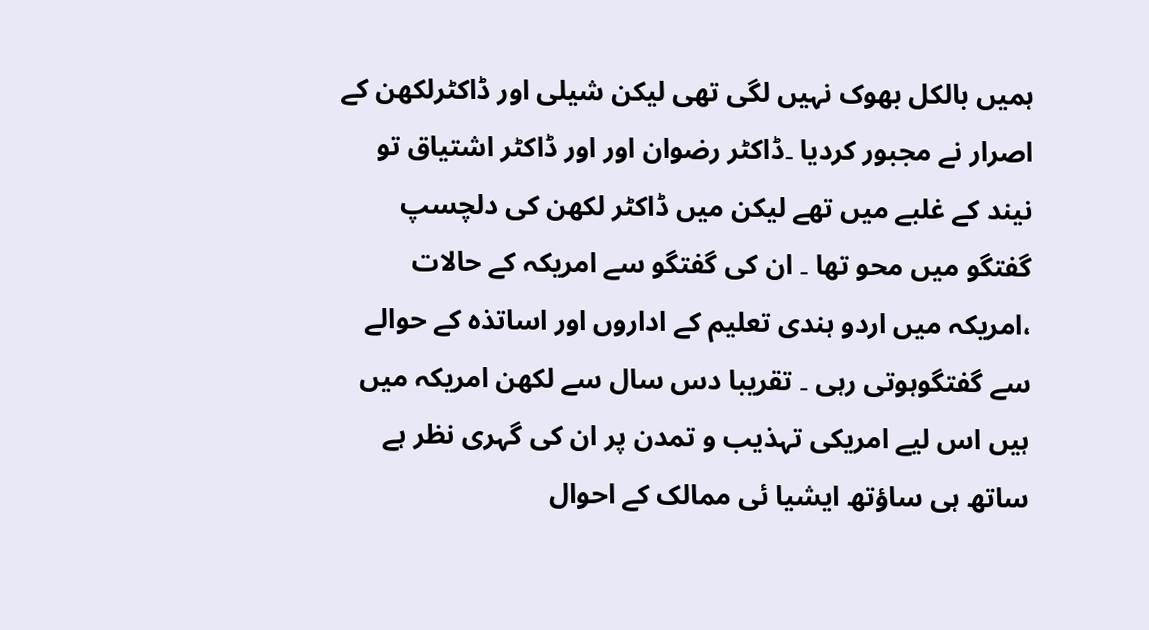ہمیں بالکل بھوک نہیں لگی تھی لیکن شیلی اور ڈاکٹرلکھن کے اصرار نے مجبور کردیا ۔ڈاکٹر رضوان اور اور ڈاکٹر اشتیاق تو نیند کے غلبے میں تھے لیکن میں ڈاکٹر لکھن کی دلچسپ گفتگو میں محو تھا ۔ ان کی گفتگو سے امریکہ کے حالات ،امریکہ میں اردو ہندی تعلیم کے اداروں اور اساتذہ کے حوالے سے گفتگوہوتی رہی ۔ تقریبا دس سال سے لکھن امریکہ میں ہیں اس لیے امریکی تہذیب و تمدن پر ان کی گہری نظر ہے ساتھ ہی ساؤتھ ایشیا ئی ممالک کے احوال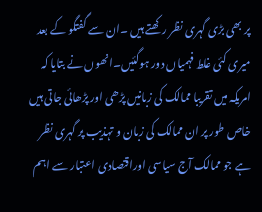پر بھی بڑی گہری نظر رکھتے ہیں ۔ان سے گفتگو کے بعد میری کئی غلط فہمیاں دور ہوگئیں۔انھوں نے بتایا کہ امریکہ میں تقریبا ممالک کی زبانیں پڑھی اور پڑھائی جاتی ہیں خاص طور پر ان ممالک کی زبان و تہذیب پر گہری نظر ہے جو ممالک آج سیاسی اوراقتصادی اعتبار سے اہم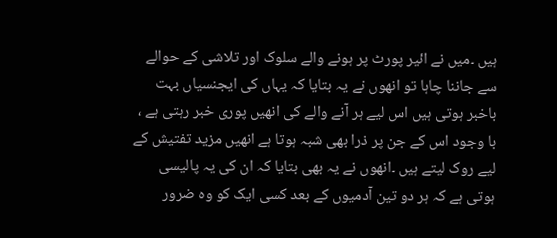ہیں ۔میں نے ائیر پورٹ پر ہونے والے سلوک اور تلاشی کے حوالے سے جاننا چاہا تو انھوں نے یہ بتایا کہ یہاں کی ایجنسیاں بہت باخبر ہوتی ہیں اس لیے ہر آنے والے کی انھیں پوری خبر رہتی ہے ، با وجود اس کے جن پر ذرا بھی شبہ ہوتا ہے انھیں مزید تفتیش کے لیے روک لیتے ہیں ۔انھوں نے یہ بھی بتایا کہ ان کی یہ پالیسی ہوتی ہے کہ ہر دو تین آدمیوں کے بعد کسی ایک کو وہ ضرور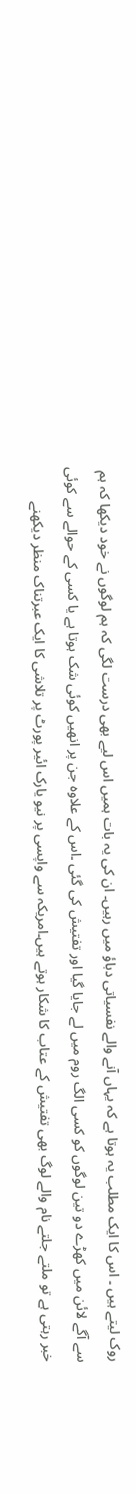روک لیتے ہیں ۔ اس کا ایک مطلب یہ ہوتا ہے کہ یہاں آنے والے نفسیاتی دباؤ میں رہیں۔ ان کی یہ بات ہمیں اس لیے بھی درست لگی کہ ہم لوگوں نے خود دیکھا کہ ہم سے آگے لائن میں کھڑے دو تین لوگوں کو کسی الگ روم میں لے جایا گیا اور تفتیش کی گئی ۔اس کے علاوہ جن پر انھیں کوئی شک ہوتا ہے یا کسی کے حوالے سے کوئی خبر رہتی ہے تو ملتے جلتے نام والے لوگ بھی تفتیش کے عتاب کا شکار ہوتے ہیں۔امریکہ سے واپسی پر نیو یارک ائیر پورٹ پر تلاشی کا ایک عبرتناک منظر دیکھنے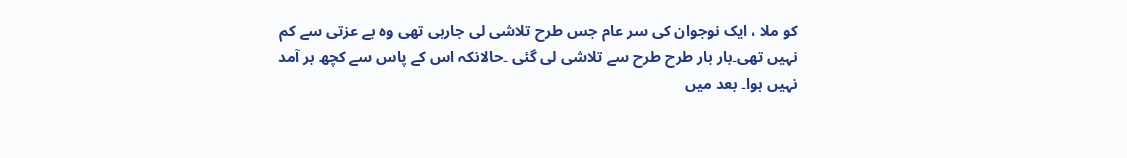کو ملا ، ایک نوجوان کی سر عام جس طرح تلاشی لی جارہی تھی وہ بے عزتی سے کم نہیں تھی۔بار بار طرح طرح سے تلاشی لی گئی ۔حالانکہ اس کے پاس سے کچھ بر آمد نہیں ہوا۔ بعد میں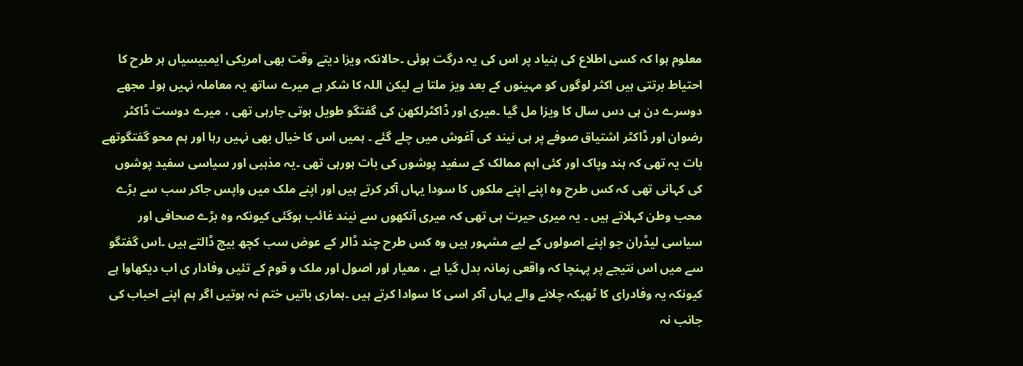معلوم ہوا کہ کسی اطلاع کی بنیاد پر اس کی یہ درگت ہوئی ۔حالانکہ ویزا دیتے وقت بھی امریکی ایمبیسیاں ہر طرح کا احتیاط برتتی ہیں اکثر لوگوں کو مہینوں کے بعد ویز ملتا ہے لیکن اللہ کا شکر ہے میرے ساتھ یہ معاملہ نہیں ہوا۔ مجھے دوسرے دن ہی دس سال کا ویزا مل گیا ۔میری اور ڈاکٹرلکھن کی گفتگو طویل ہوتی جارہی تھی ، میرے دوست ڈاکٹر رضوان اور ڈاکٹر اشتیاق صوفے پر ہی نیند کی آغوش میں چلے گئے ۔ ہمیں اس کا خیال بھی نہیں رہا اور ہم محو گفتگوتھے بات یہ تھی کہ ہند وپاک اور کئی اہم ممالک کے سفید پوشوں کی بات ہورہی تھی ۔یہ مذہبی اور سیاسی سفید پوشوں کی کہانی تھی کہ کس طرح وہ اپنے اپنے ملکوں کا سودا یہاں آکر کرتے ہیں اور اپنے ملک میں واپس جاکر سب سے بڑے محب وطن کہلاتے ہیں ۔ یہ میری حیرت ہی تھی کہ میری آنکھوں سے نیند غائب ہوگئی کیونکہ وہ بڑے صحافی اور سیاسی لیڈران جو اپنے اصولوں کے لیے مشہور ہیں وہ کس طرح چند ڈالر کے عوض سب کچھ بیچ ڈالتے ہیں ۔اس گفتگو سے میں اس نتیجے پر پہنچا کہ واقعی زمانہ بدل گیا ہے ، معیار اور اصول اور ملک و قوم کے تئیں وفادار ی اب دیکھاوا ہے کیونکہ یہ وفادرای کا ٹھیکہ چلانے والے یہاں آکر اسی کا سوادا کرتے ہیں ۔ہماری باتیں ختم نہ ہوتیں اگر ہم اپنے احباب کی جانب نہ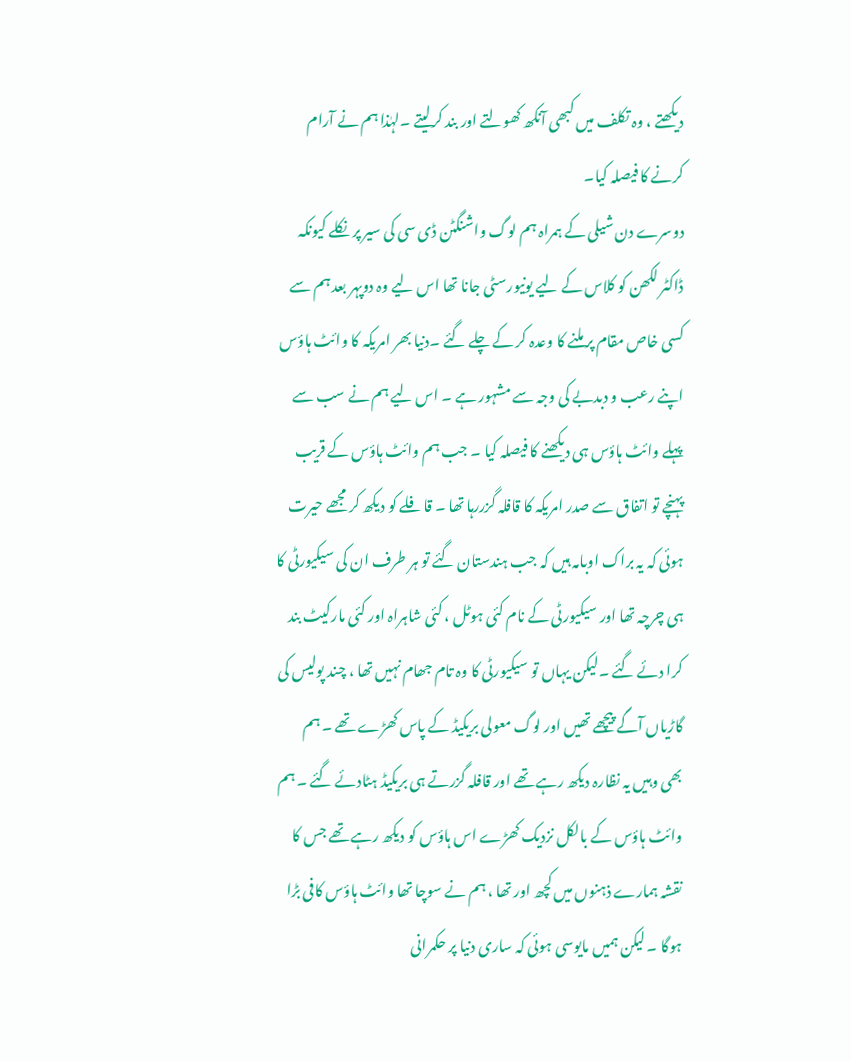دیکھتے ، وہ تکلف میں کبھی آنکھ کھولتے اور بند کرلیتے ۔لہٰذا ہم نے آرام کرنے کا فیصلہ کیا۔
دوسرے دن شیلی کے ہمراہ ہم لوگ واشنگٹن ڈی سی کی سیر پر نکلے کیونکہ ڈاکٹر لکھن کو کلاس کے لیے یونیورسٹی جانا تھا اس لیے وہ دوپہر بعد ہم سے کسی خاص مقام پر ملنے کا وعدہ کر کے چلے گئے ۔دنیا بھر امریکہ کا وائٹ ہاؤس اپنے رعب و دبدبے کی وجہ سے مشہور ہے ۔ اس لیے ہم نے سب سے پہلے وائٹ ہاؤس ہی دیکھنے کا فیصلہ کیا ۔ جب ہم وائٹ ہاؤس کے قریب پہنچے تو اتفاق سے صدر امریکہ کا قافلہ گزررہا تھا ۔ قافلے کو دیکھ کر مجھے حیرت ہوئی کہ یہ براک اوبامہ ہیں کہ جب ہندستان گئے تو ہر طرف ان کی سیکیورٹی کا ہی چرچہ تھا اور سیکیورٹی کے نام کئی ہوٹل ، کئی شاہراہ اور کئی مارکیٹ بند کرا دئے گئے ۔لیکن یہاں تو سیکیورٹی کا وہ تام جھام نہیں تھا ، چند پولیس کی گاڑیاں آگے پیچھے تھیں اور لوگ معولی بریکیڈ کے پاس کھڑے تھے ۔ ہم بھی وہیں یہ نظارہ دیکھ رہے تھے اور قافلہ گزرتے ہی بریکیڈ ہٹادئے گئے ۔ ہم وائٹ ہاؤس کے بالکل نزدیک کھڑے اس ہاؤس کو دیکھ رہے تھے جس کا نقشہ ہمارے ذہنوں میں کچھ اور تھا ، ہم نے سوچا تھا وائٹ ہاؤس کافی بڑا ہوگا ۔ لیکن ہمیں مایوسی ہوئی کہ ساری دنیا پر حکمرانی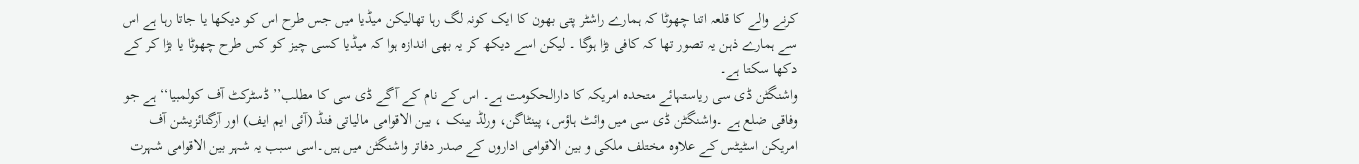کرنے والے کا قلعہ اتنا چھوٹا کہ ہمارے راشٹر پتی بھون کا ایک کونہ لگ رہا تھالیکن میڈیا میں جس طرح اس کو دیکھا یا جاتا رہا ہے اس سے ہمارے ذہن یہ تصور تھا کہ کافی بڑا ہوگا ۔ لیکن اسے دیکھ کر یہ بھی اندازہ ہوا کہ میڈیا کسی چیز کو کس طرح چھوٹا یا بڑا کر کے دکھا سکتا ہے۔
واشنگٹن ڈی سی ریاستہائے متحدہ امریکہ کا دارالحکومت ہے۔ اس کے نام کے آگے ڈی سی کا مطلب’’ڈسٹرکٹ آف کولمبیا‘‘ ہے جو وفاقی ضلع ہے ۔واشنگٹن ڈی سی میں وائٹ ہاؤس، پینٹاگن، ورلڈ بینک ، بین الاقوامی مالیاتی فنڈ (آئی ایم ایف) اور آرگنائزیشن آف امریکن اسٹیٹس کے علاوہ مختلف ملکی و بین الاقوامی اداروں کے صدر دفاتر واشنگٹن میں ہیں۔اسی سبب یہ شہر بین الاقوامی شہرت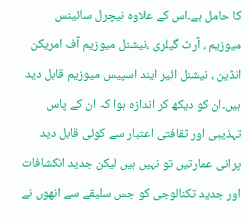کا حامل ہے۔اس کے علاوہ نیچرل سائینس میوزیم ، آرٹ گیلری ،نیشنل میوزیم آف امریکن انڈین ، نیشنل ائیر ایند اسپیس میوزیم قابل دید ہیں۔ان کو دیکھ کر اندازہ ہوا کہ ان کے پاس تہذیبی اور ثقافتی اعتبار سے کوئی قابل دید پرانی عمارتیں تو نہیں ہیں لیکن جدید انکشافات اور جدید تکنالوجی کو جس سلیقے سے انھوں نے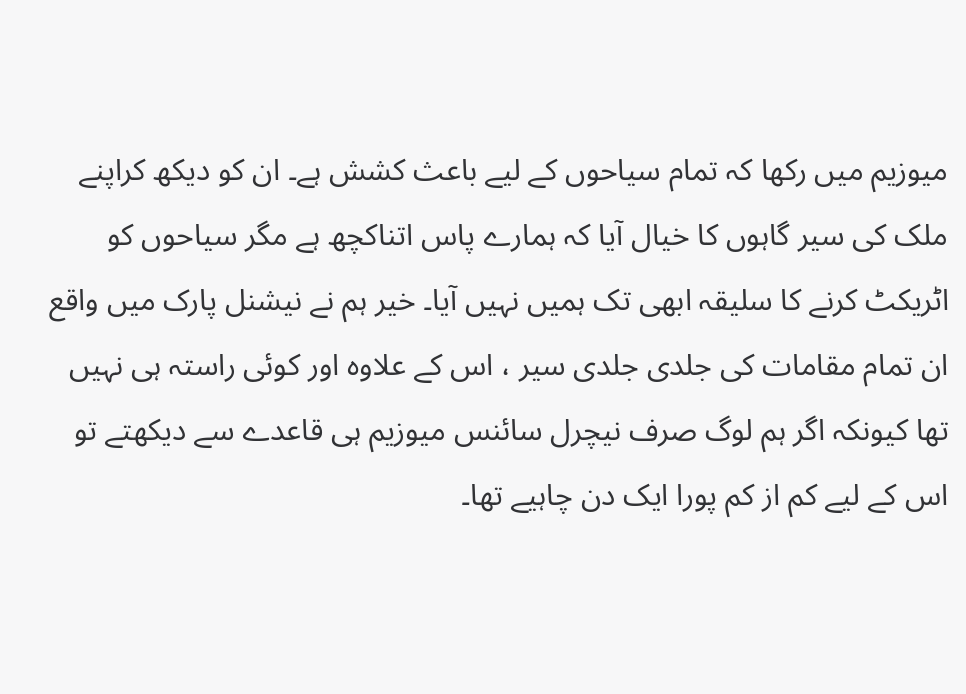میوزیم میں رکھا کہ تمام سیاحوں کے لیے باعث کشش ہے۔ ان کو دیکھ کراپنے ملک کی سیر گاہوں کا خیال آیا کہ ہمارے پاس اتناکچھ ہے مگر سیاحوں کو اٹریکٹ کرنے کا سلیقہ ابھی تک ہمیں نہیں آیا۔ خیر ہم نے نیشنل پارک میں واقع ان تمام مقامات کی جلدی جلدی سیر ، اس کے علاوہ اور کوئی راستہ ہی نہیں تھا کیونکہ اگر ہم لوگ صرف نیچرل سائنس میوزیم ہی قاعدے سے دیکھتے تو اس کے لیے کم از کم پورا ایک دن چاہیے تھا۔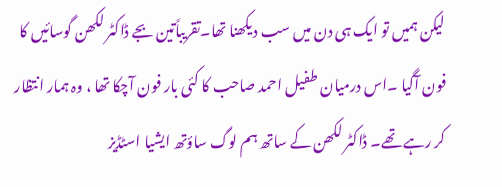لیکن ہمیں تو ایک ہی دن میں سب دیکھنا تھا۔تقریباًتین بجے ڈاکٹر لکھن گوسائیں کا فون آگیا ۔اس درمیان طفیل احمد صاحب کا کئی بار فون آچکا تھا ، وہ ہمار انتظار کر رہے تھے۔ ڈاکٹر لکھن کے ساتھ ہم لوگ ساؤتھ ایشیا اسٹڈیز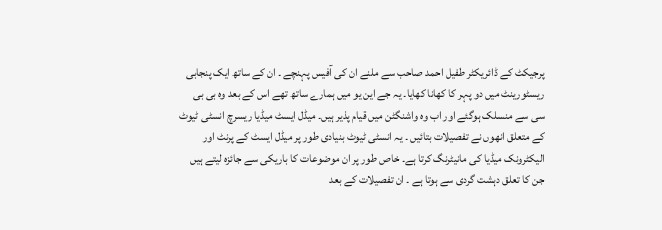پرجیکٹ کے ڈائریکٹر طفیل احمد صاحب سے ملنے ان کی آفیس پہنچے ۔ ان کے ساتھ ایک پنجابی ریسٹورینٹ میں دو پہر کا کھانا کھایا۔ یہ جے این یو میں ہمارے ساتھ تھے اس کے بعد وہ بی بی سی سے منسلک ہوگئے اور اب وہ واشنگٹن میں قیام پذیر ہیں۔ میڈل ایسٹ میڈیا ریسرچ انسٹی ٹیوٹ کے متعلق انھوں نے تفصیلات بتائیں ۔ یہ انسٹی ٹیوٹ بنیادی طور پر میڈل ایسٹ کے پرنٹ اور الیکٹرونک میڈیا کی مانیٹرنگ کرتا ہے۔ خاص طور پر ان موضوعات کا باریکی سے جائزہ لیتے ہیں جن کا تعلق دہشت گردی سے ہوتا ہے ۔ ان تفصیلات کے بعد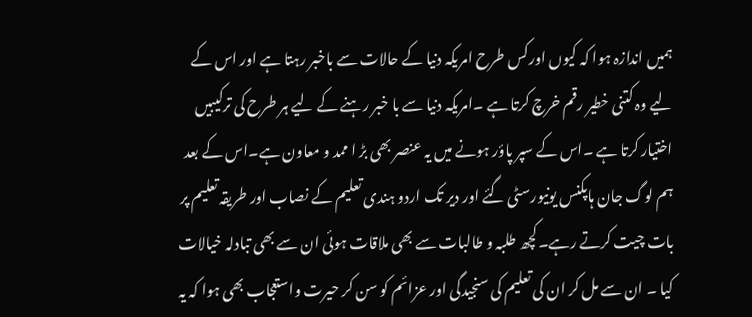ہمیں اندازہ ہوا کہ کیوں اورکس طرح امریکہ دنیا کے حالات سے باخبر رہتا ہے اور اس کے لیے وہ کتنی خطیر رقم خرچ کرتا ہے ۔امریکہ دنیا سے با خبر رہنے کے لیے ہر طرح کی ترکیبیں اختیار کرتا ہے ۔اس کے سپر پاؤر ہونے میں یہ عنصر بھی بڑ ا ممد و معاون ہے۔اس کے بعد ہم لوگ جان ہاپکنس یونیورسٹی گئے اور دیر تک اردو ہندی تعلیم کے نصاب اور طریقہ تعلیم پر بات چیت کرتے رہے۔کچھ طلبہ و طالبات سے بھی ملاقات ہوئی ان سے بھی تبادلہ خیالات کیا ۔ ان سے مل کر ان کی تعلیم کی سنجیدگی اور عزائم کو سن کر حیرت واستعجاب بھی ہوا کہ یہ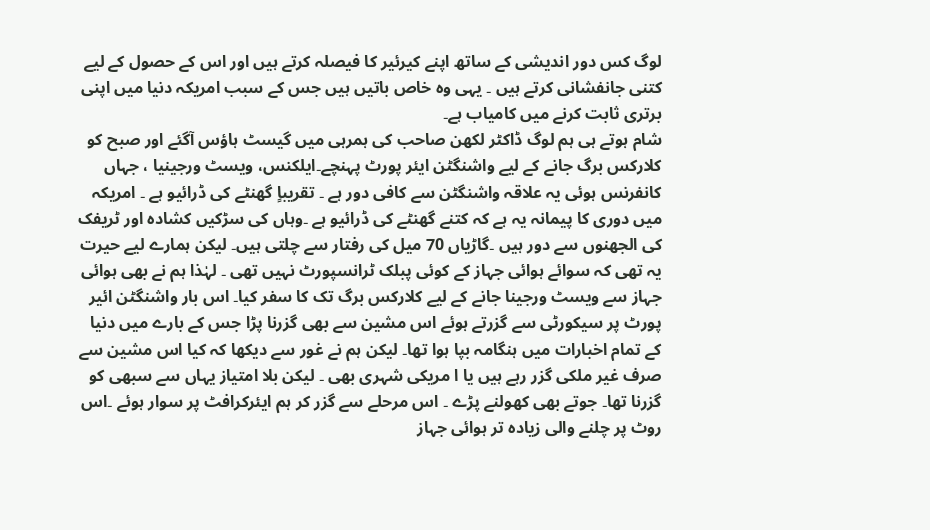لوگ کس دور اندیشی کے ساتھ اپنے کیرئیر کا فیصلہ کرتے ہیں اور اس کے حصول کے لیے کتنی جانفشانی کرتے ہیں ۔ یہی وہ خاص باتیں ہیں جس کے سبب امریکہ دنیا میں اپنی برتری ثابت کرنے میں کامیاب ہے۔
شام ہوتے ہی ہم لوگ ڈاکٹر لکھن صاحب کی ہمرہی میں گیسٹ ہاؤس آگئے اور صبح کو کلارکس برگ جانے کے لیے واشنگٹن ایئر پورٹ پہنچے۔ایلکنس، ویسٹ ورجینیا ، جہاں کانفرنس ہوئی یہ علاقہ واشنگٹن سے کافی دور ہے ۔ تقریباٍ گھنٹے کی ڈرائیو ہے ۔ امریکہ میں دوری کا پیمانہ یہ ہے کہ کتنے گھنٹے کی ڈرائیو ہے ۔وہاں کی سڑکیں کشادہ اور ٹریفک کی الجھنوں سے دور ہیں ۔گاڑیاں 70 میل کی رفتار سے چلتی ہیں۔ لیکن ہمارے لیے حیرت یہ تھی کہ سوائے ہوائی جہاز کے کوئی پبلک ٹرانسپورٹ نہیں تھی ۔ لہٰذا ہم نے بھی ہوائی جہاز سے ویسٹ ورجینا جانے کے لیے کلارکس برگ تک کا سفر کیا۔ اس بار واشنگٹن ائیر پورٹ پر سیکورٹی سے گزرتے ہوئے اس مشین سے بھی گزرنا پڑا جس کے بارے میں دنیا کے تمام اخبارات میں ہنگامہ بپا ہوا تھا۔ لیکن ہم نے غور سے دیکھا کہ کیا اس مشین سے صرف غیر ملکی گزر رہے ہیں یا ا مریکی شہری بھی ۔ لیکن بلا امتیاز یہاں سے سبھی کو گزرنا تھا۔ جوتے بھی کھولنے پڑے ۔ اس مرحلے سے گزر کر ہم ایئرکرافٹ پر سوار ہوئے ۔اس روٹ پر چلنے والی زیادہ تر ہوائی جہاز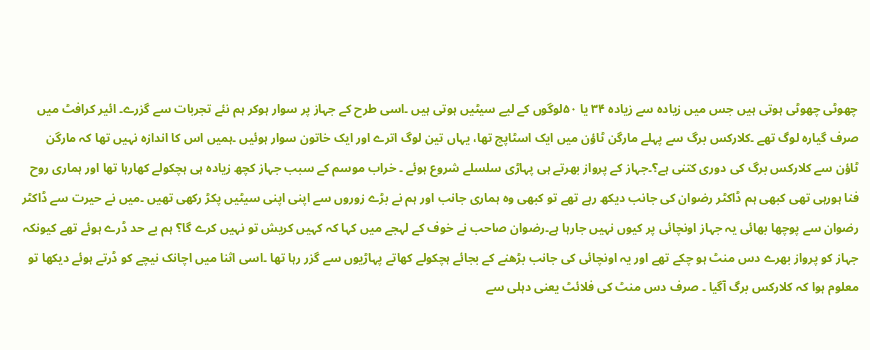چھوٹی چھوٹی ہوتی ہیں جس میں زیادہ سے زیادہ ۳۴ یا ۵۰لوگوں کے لیے سیٹیں ہوتی ہیں ۔اسی طرح کے جہاز پر سوار ہوکر ہم نئے تجربات سے گزرے۔ ائیر کرافٹ میں صرف گیارہ لوگ تھے ۔کلارکس برگ سے پہلے مارگن ٹاؤن میں ایک اسٹاپج تھا، یہاں تین لوگ اترے اور ایک خاتون سوار ہوئیں ۔ہمیں اس کا اندازہ نہیں تھا کہ مارگن ٹاؤن سے کلارکس برگ کی دوری کتنی ہے؟۔جہاز کے پرواز بھرتے ہی پہاڑی سلسلے شروع ہوئے ۔ خراب موسم کے سبب جہاز کچھ زیادہ ہی ہچکولے کھارہا تھا اور ہماری روح فنا ہورہی تھی کبھی ہم ڈاکٹر رضوان کی جانب دیکھ رہے تھے تو کبھی وہ ہماری جانب اور ہم نے بڑے زوروں سے اپنی اپنی سیٹیں پکڑ رکھی تھیں ۔میں نے حیرت سے ڈاکٹر رضوان سے پوچھا بھائی یہ جہاز اونچائی پر کیوں نہیں جارہا ہے۔رضوان صاحب نے خوف کے لہجے میں کہا کہ کہیں کریش تو نہیں کرے گا؟ ہم بے حد ڈرے ہوئے تھے کیونکہ جہاز کو پرواز بھرے دس منٹ ہو چکے تھے اور یہ اونچائی کی جانب بڑھنے کے بجائے ہچکولے کھاتے پہاڑیوں سے گزر رہا تھا ۔اسی اثنا میں اچانک نیچے کو ڈرتے ہوئے دیکھا تو معلوم ہوا کہ کلارکس برگ آگیا ۔ صرف دس منٹ کی فلائٹ یعنی دہلی سے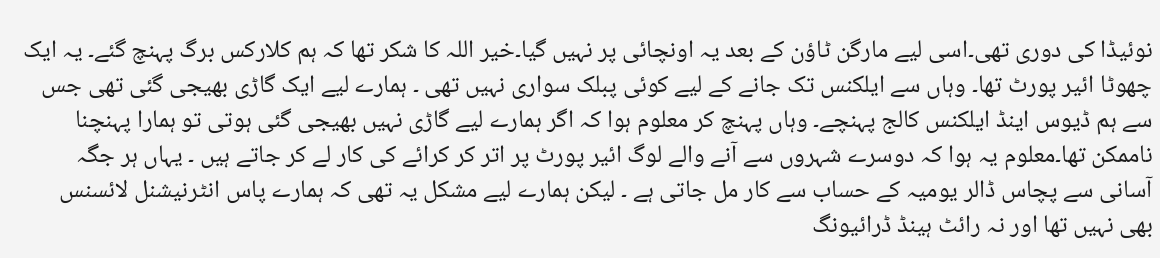نوئیڈا کی دوری تھی۔اسی لیے مارگن ٹاؤن کے بعد یہ اونچائی پر نہیں گیا۔خیر اللہ کا شکر تھا کہ ہم کلارکس برگ پہنچ گئے۔ یہ ایک چھوٹا ائیر پورٹ تھا۔ وہاں سے ایلکنس تک جانے کے لیے کوئی پبلک سواری نہیں تھی ۔ ہمارے لیے ایک گاڑی بھیجی گئی تھی جس سے ہم ڈیوس اینڈ ایلکنس کالج پہنچے۔ وہاں پہنچ کر معلوم ہوا کہ اگر ہمارے لیے گاڑی نہیں بھیجی گئی ہوتی تو ہمارا پہنچنا ناممکن تھا۔معلوم یہ ہوا کہ دوسرے شہروں سے آنے والے لوگ ائیر پورٹ پر اتر کر کرائے کی کار لے کر جاتے ہیں ۔ یہاں ہر جگہ آسانی سے پچاس ڈالر یومیہ کے حساب سے کار مل جاتی ہے ۔ لیکن ہمارے لیے مشکل یہ تھی کہ ہمارے پاس انٹرنیشنل لائسنس بھی نہیں تھا اور نہ رائٹ ہینڈ ڈرائیونگ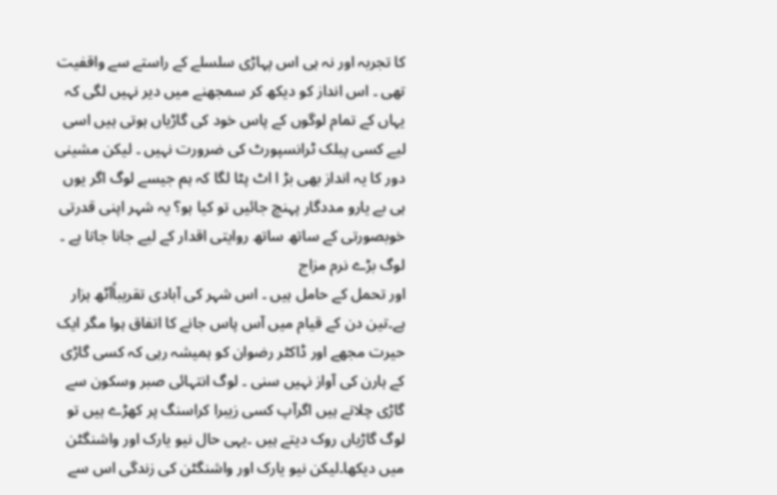کا تجربہ اور نہ ہی اس پہاڑی سلسلے کے راستے سے واقفیت تھی ۔ اس انداز کو دیکھ کر سمجھنے میں دیر نہیں لگی کہ یہاں کے تمام لوگوں کے پاس خود کی گاڑیاں ہوتی ہیں اسی لیے کسی پبلک ٹرانسپورٹ کی ضرورت نہیں ۔ لیکن مشینی دور کا یہ انداز بھی بڑ ا اٹ پٹا لگا کہ ہم جیسے لوگ اگر یوں ہی بے یارو مددگار پہنچ جائیں تو کیا ہو؟ یہ شہر اپنی قدرتی خوبصورتی کے ساتھ ساتھ روایتی اقدار کے لیے جانا جاتا ہے ۔ لوگ بڑے نرم مزاج
اور تحمل کے حامل ہیں ۔ اس شہر کی آبادی تقریباًآٹھ ہزار ہے۔تین دن کے قیام میں آس پاس جانے کا اتفاق ہوا مگر ایک حیرت مجھے اور ڈاکٹر رضوان کو ہمیشہ رہی کہ کسی گاڑی کے ہارن کی آواز نہیں سنی ۔ لوگ انتہائی صبر وسکون سے گاڑی چلاتے ہیں اگرآپ کسی زیبرا کراسنگ پر کھڑے ہیں تو لوگ گاڑیاں روک دیتے ہیں ۔یہی حال نیو یارک اور واشنگٹن میں دیکھا۔لیکن نیو یارک اور واشنگٹن کی زندگی اس سے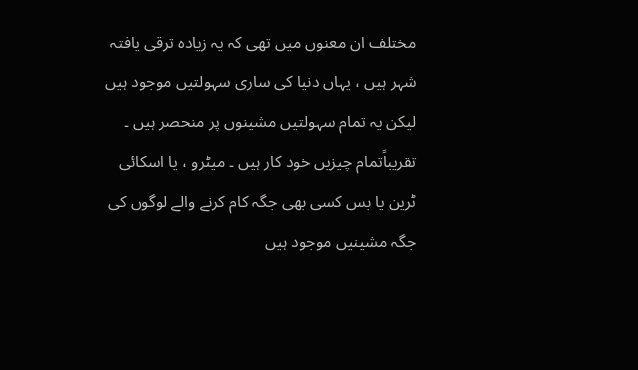مختلف ان معنوں میں تھی کہ یہ زیادہ ترقی یافتہ شہر ہیں ، یہاں دنیا کی ساری سہولتیں موجود ہیں لیکن یہ تمام سہولتیں مشینوں پر منحصر ہیں ۔ تقریباًتمام چیزیں خود کار ہیں ۔ میٹرو ، یا اسکائی ٹرین یا بس کسی بھی جگہ کام کرنے والے لوگوں کی جگہ مشینیں موجود ہیں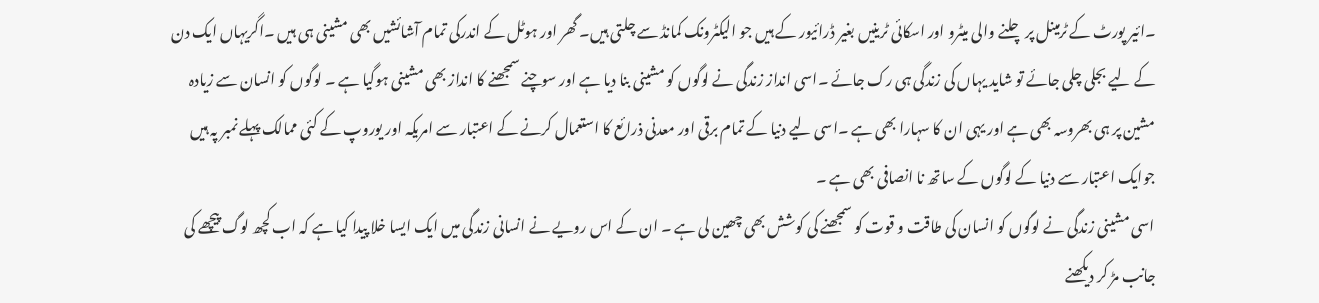۔ائیر پورٹ کے ٹرمینل پر چلنے والی میٹرو اور اسکائی ٹرینیں بغیر ڈرائیور کے ہیں جو الیکٹرونک کمانڈ سے چلتی ہیں۔ گھر اور ہوٹل کے اندرکی تمام آشائشیں بھی مشینی ہی ہیں ۔اگریہاں ایک دن کے لیے بجلی چلی جائے تو شاید یہاں کی زندگی ہی رک جائے ۔اسی انداز زندگی نے لوگوں کو مشینی بنا دیا ہے اور سوچنے سمجھنے کا انداز بھی مشینی ہوگیا ہے ۔ لوگوں کو انسان سے زیادہ مشین پر ہی بھروسہ بھی ہے اور یہی ان کا سہارا بھی ہے ۔اسی لیے دنیا کے تمام برقی اور معدنی ذرائع کا استعمال کرنے کے اعتبار سے امریکہ اور یوروپ کے کئی ممالک پہلے نمبر پہ ہیں جوایک اعتبار سے دنیا کے لوگوں کے ساتھ نا انصافی بھی ہے ۔
اسی مشینی زندگی نے لوگوں کو انسان کی طاقت و قوت کو سمجھنے کی کوشش بھی چھین لی ہے ۔ ان کے اس رویے نے انسانی زندگی میں ایک ایسا خلا پیدا کیا ہے کہ اب کچھ لوگ پیچھے کی جانب مڑ کر دیکھنے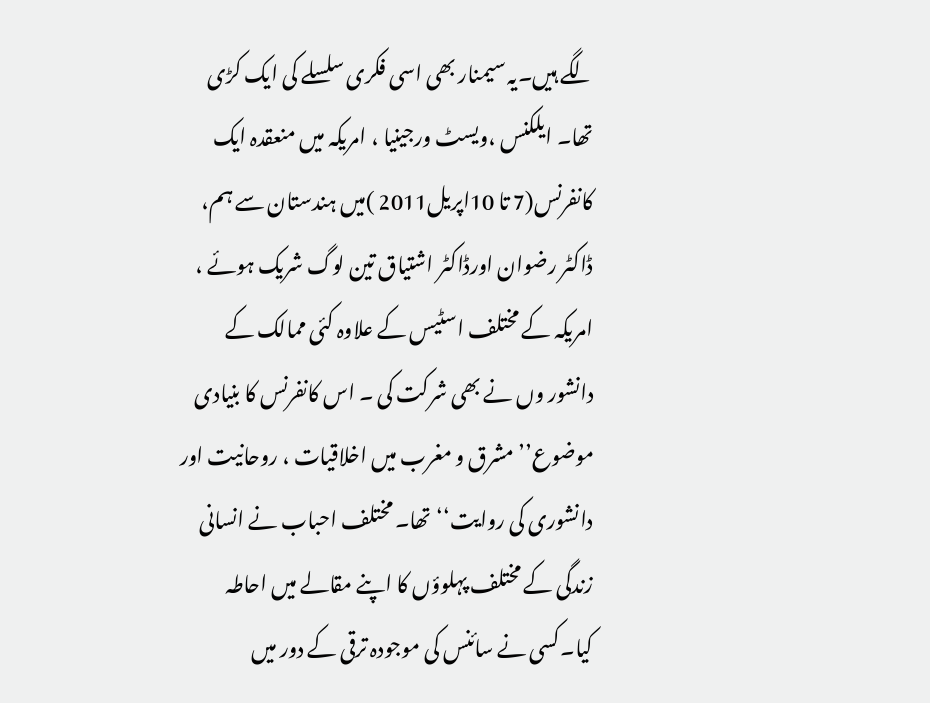لگے ہیں۔یہ سیمنار بھی اسی فکری سلسلے کی ایک کڑی تھا۔ ایلکنس ،ویسٹ ورجینیا ، امریکہ میں منعقدہ ایک کانفرنس(7 تا 10اپریل2011 )میں ہندستان سے ہم، ڈاکٹر رضوان اورڈاکٹر اشتیاق تین لوگ شریک ہوئے ، امریکہ کے مختلف اسٹیس کے علاوہ کئی ممالک کے دانشور وں نے بھی شرکت کی ۔ اس کانفرنس کا بنیادی موضوع’’مشرق و مغرب میں اخلاقیات ، روحانیت اور دانشوری کی روایت‘‘تھا۔ مختلف احباب نے انسانی زندگی کے مختلف پہلوؤں کا اپنے مقالے میں احاطہ کیا۔کسی نے سائنس کی موجودہ ترقی کے دور میں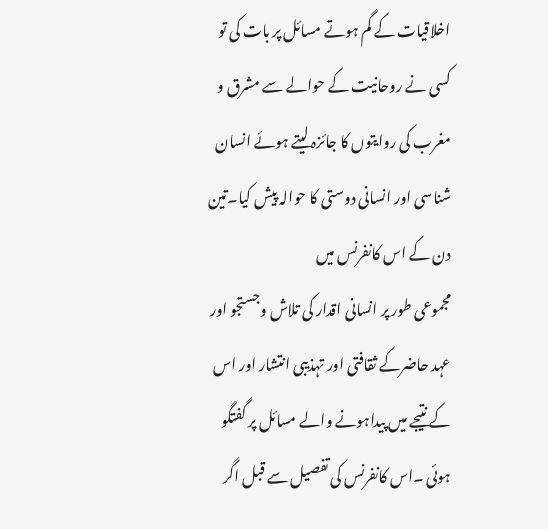اخلاقیات کے گم ہوتے مسائل پر بات کی تو کسی نے روحانیت کے حوالے سے مشرق و مغرب کی روایتوں کا جائزہ لیتے ہوئے انسان شناسی اور انسانی دوستی کا حوالہ پیش کیا۔تین دن کے اس کانفرنس میں
مجموعی طور پر انسانی اقدار کی تلاش وجستجو اور عہد حاضرکے ثقافتی اور تہذیبی انتشار اور اس کے نتیجے میں پیداہونے والے مسائل پر گفتگو ہوئی ۔اس کانفرنس کی تفصیل سے قبل اگر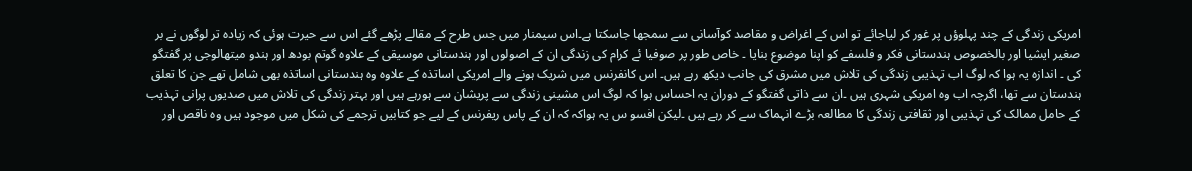امریکی زندگی کے چند پہلوؤں پر غور کر لیاجائے تو اس کے اغراض و مقاصد کوآسانی سے سمجھا جاسکتا ہے۔اس سیمنار میں جس طرح کے مقالے پڑھے گئے اس سے حیرت ہوئی کہ زیادہ تر لوگوں نے بر صغیر ایشیا اور بالخصوص ہندستانی فکر و فلسفے کو اپنا موضوع بنایا ۔ خاص طور پر صوفیا ئے کرام کی زندگی ان کے اصولوں اور ہندستانی موسیقی کے علاوہ گوتم بودھ اور ہندو میتھالوجی پر گفتگو کی ۔ اندازہ یہ ہوا کہ لوگ اب تہذیبی زندگی کی تلاش میں مشرق کی جانب دیکھ رہے ہیں۔ اس کانفرنس میں شریک ہونے والے امریکی اساتذہ کے علاوہ وہ ہندستانی اساتذہ بھی شامل تھے جن کا تعلق ہندستان سے تھا، اگرچہ اب وہ امریکی شہری ہیں ۔ان سے ذاتی گفتگو کے دوران یہ احساس ہوا کہ لوگ اس مشینی زندگی سے پریشان سے ہورہے ہیں اور بہتر زندگی کی تلاش میں صدیوں پرانی تہذیب کے حامل ممالک کی تہذیبی اور ثقافتی زندگی کا مطالعہ بڑے انہماک سے کر رہے ہیں ۔لیکن افسو س یہ ہواکہ کہ ان کے پاس ریفرنس کے لیے جو کتابیں ترجمے کی شکل میں موجود ہیں وہ ناقص اور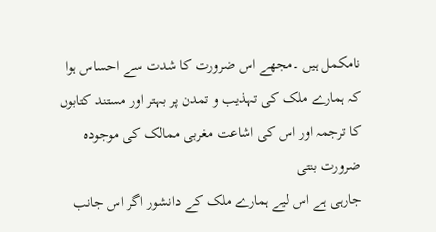نامکمل ہیں ۔مجھے اس ضرورت کا شدت سے احساس ہوا کہ ہمارے ملک کی تہذیب و تمدن پر بہتر اور مستند کتابوں کا ترجمہ اور اس کی اشاعت مغربی ممالک کی موجودہ ضرورت بنتی
جارہی ہے اس لیے ہمارے ملک کے دانشور اگر اس جانب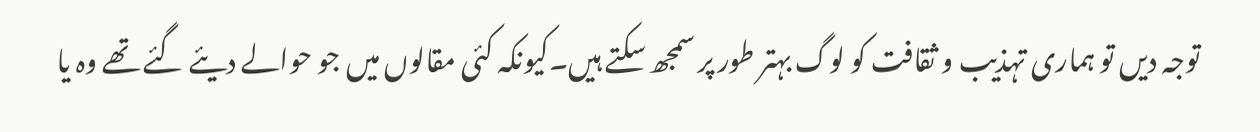توجہ دیں تو ہماری تہذیب و ثقافت کو لوگ بہتر طور پر سمجھ سکتے ہیں۔کیونکہ کئی مقالوں میں جو حوالے دیئے گئے تھے وہ یا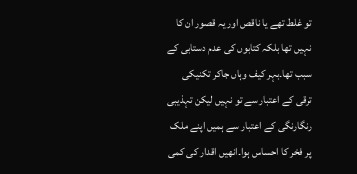تو غلط تھے یا ناقص اور یہ قصور ان کا نہیں تھا بلکہ کتابوں کی عدم دستابی کے سبب تھا۔بہر کیف وہاں جاکر تکنیکی ترقی کے اعتبار سے تو نہیں لیکن تہذیبی رنگارنگی کے اعتبار سے ہمیں اپنے ملک پر فخر کا احساس ہوا۔انھیں اقدار کی کمی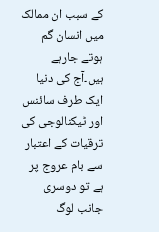کے سبب ان ممالک میں انسان گم ہوتے جارہے ہیں۔آج کی دنیا ایک طرف سائنس اور ٹیکنالوجی کی ترقیات کے اعتبار سے بام عروج پر ہے تو دوسری جانب لوگ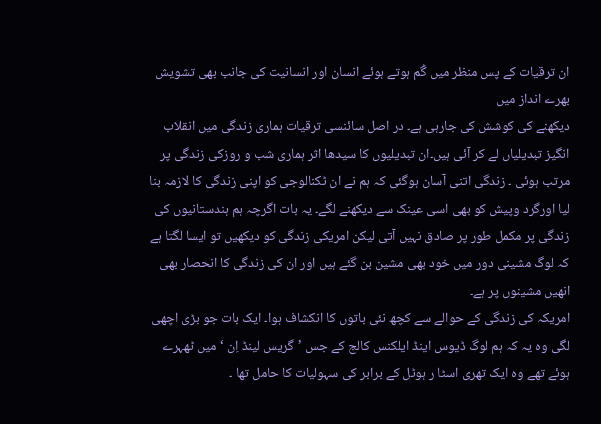ان ترقیات کے پس منظر میں گُم ہوتے ہوئے انسان اور انسانیت کی جانب بھی تشویش بھرے انداز میں
دیکھنے کی کوشش کی جارہی ہے۔ در اصل سائنسی ترقیات ہماری زندگی میں انقلاب انگیز تبدیلیاں لے کر آئی ہیں۔ان تبدیلیوں کا سیدھا اثر ہماری شب و روزکی زندگی پر مرتب ہوئی ۔ زندگی اتنی آسان ہوگئی کہ ہم نے ان ٹکنالوجی کو اپنی زندگی کا لازمہ بنا لیا اورگرد وپیش کو بھی اسی عینک سے دیکھنے لگے۔ یہ بات اگرچہ ہم ہندستانیوں کی زندگی پر مکمل طور پر صادق نہیں آتی لیکن امریکی زندگی کو دیکھیں تو ایسا لگتا ہے کہ لوگ مشینی دور میں خود بھی مشین بن گئے ہیں اور ان کی زندگی کا انحصار بھی انھیں مشینوں پر ہے۔
امریکہ کی زندگی کے حوالے سے کچھ نئی باتوں کا انکشاف ہوا۔ ایک بات جو بڑی اچھی لگی وہ یہ کہ ہم لوگ ڈیوس اینڈ ایلکنس کالج کے جس ’گریس لینڈ اِن ‘میں ٹھہرے ہوئے تھے وہ ایک تھری اسٹا ر ہوٹل کے برابر کی سہولیات کا حامل تھا ۔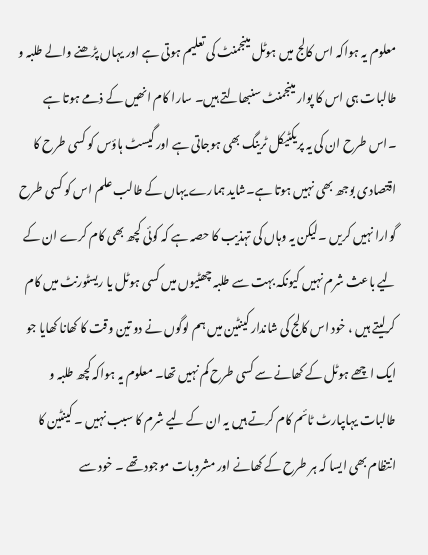معلوم یہ ہواکہ اس کالج میں ہوٹل مینجمنٹ کی تعلیم ہوتی ہے اور یہاں پڑھنے والے طلبہ و طالبات ہی اس کا پوار مینجمنٹ سنبھالتے ہیں۔ سارا کام انھیں کے ذمے ہوتا ہے ۔اس طرح ان کی یہ پریکٹیکل ٹرینگ بھی ہوجاتی ہے اور گیسٹ ہاؤس کو کسی طرح کا اقتصادی بوجھ بھی نہیں ہوتا ہے۔شاید ہمارے یہاں کے طالب علم اس کو کسی طرح گوارا نہیں کریں ۔لیکن یہ وہاں کی تہذیب کا حصہ ہے کہ کوئی کچھ بھی کام کرے ان کے لیے باعث شرم نہیں کیونکہ بہت سے طلبہ چھٹیوں میں کسی ہوٹل یا ریسٹورنٹ میں کام کرلیتے ہیں ، خود اس کالج کی شاندار کینٹین میں ہم لوگوں نے دو تین وقت کا کھانا کھایا جو ایک اچھے ہوٹل کے کھانے سے کسی طرح کم نہیں تھا۔ معلوم یہ ہواکہ کچھ طلبہ و طالبات یہاںپارٹ ٹائم کام کرتے ہیں یہ ان کے لیے شرم کا سبب نہیں ۔ کینٹین کا انتظام بھی ایسا کہ ہر طرح کے کھانے اور مشروبات موجود تھے ۔ خود سے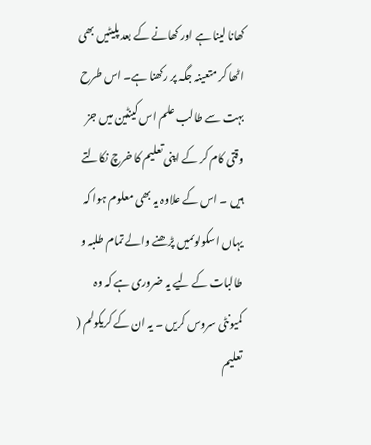کھانا لینا ہے اور کھانے کے بعد پلیٹیں بھی اٹھا کر متعینہ جگہ پر رکھنا ہے۔ اس طرح بہت سے طالب علم اس کینٹین میں جز وقتی کام کر کے اپنی تعلیم کا خرچ نکالتے ہیں ۔ اس کے علاوہ یہ بھی معلوم ہوا کہ یہاں اسکولوںمیں پڑھنے والے تمام طلبہ و طالبات کے لیے یہ ضروری ہے کہ وہ کمیونٹی سروس کریں ۔ یہ ان کے کریکولم ( تعلیم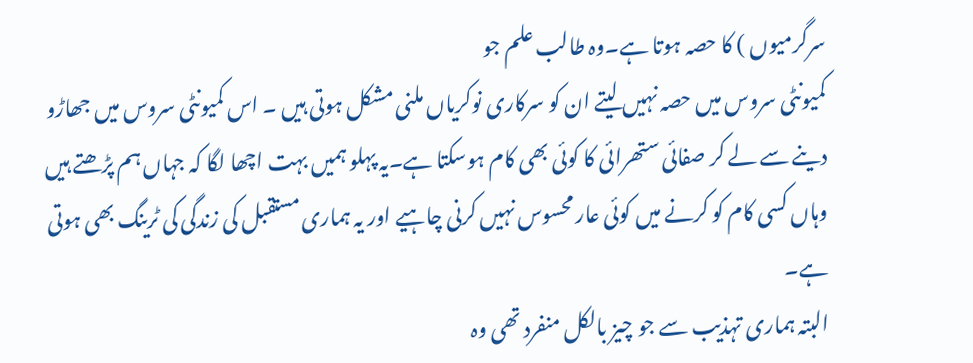سرگرمیوں ) کا حصہ ہوتا ہے۔وہ طالب علم جو
کمیونٹی سروس میں حصہ نہیں لیتے ان کو سرکاری نوکریاں ملنی مشکل ہوتی ہیں ۔ اس کمیونٹی سروس میں جھاڑو دینے سے لے کر صفائی ستھرائی کا کوئی بھی کام ہوسکتا ہے۔یہ پہلو ہمیں بہت اچھا لگا کہ جہاں ہم پڑھتے ہیں وہاں کسی کام کو کرنے میں کوئی عار محسوس نہیں کرنی چاہیے اور یہ ہماری مستقبل کی زندگی کی ٹرینگ بھی ہوتی ہے۔
البتہ ہماری تہذیب سے جو چیز بالکل منفرد تھی وہ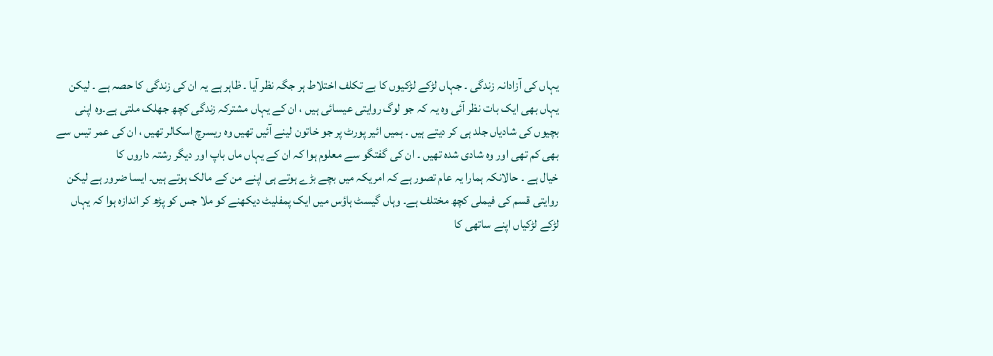یہاں کی آزادانہ زندگی ۔ جہاں لڑکے لڑکیوں کا بے تکلف اختلاط ہر جگہ نظر آیا ۔ ظاہر ہے یہ ان کی زندگی کا حصہ ہے ۔ لیکن یہاں بھی ایک بات نظر آئی وہ یہ کہ جو لوگ روایتی عیسائی ہیں ، ان کے یہاں مشترکہ زندگی کچھ جھلک ملتی ہے۔وہ اپنی بچیوں کی شادیاں جلد ہی کر دیتے ہیں ۔ ہمیں ائیر پورٹ پر جو خاتون لینے آئیں تھیں وہ ریسرچ اسکالر تھیں ، ان کی عمر تیس سے بھی کم تھی اور وہ شادی شدہ تھیں ۔ ان کی گفتگو سے معلوم ہوا کہ ان کے یہاں ماں باپ اور دیگر رشتہ داروں کا
خیال ہے ۔ حالانکہ ہمارا یہ عام تصور ہے کہ امریکہ میں بچے بڑے ہوتے ہی اپنے من کے مالک ہوتے ہیں۔ ایسا ضرور ہے لیکن روایتی قسم کی فیملی کچھ مختلف ہے۔ وہاں گیسٹ ہاؤس میں ایک پمفلیٹ دیکھنے کو ملا جس کو پڑھ کر اندازہ ہوا کہ یہاں لڑکے لڑکیاں اپنے ساتھی کا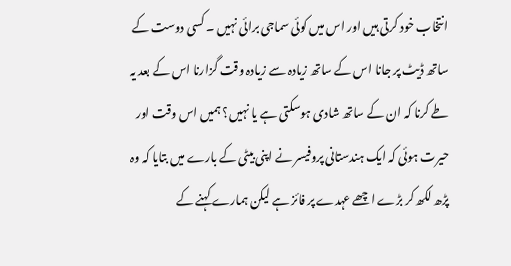انتخاب خود کرتی ہیں اور اس میں کوئی سماجی برائی نہیں ۔ کسی دوست کے ساتھ ڈیٹ پر جانا اس کے ساتھ زیادہ سے زیادہ وقت گزارنا اس کے بعد یہ طے کرنا کہ ان کے ساتھ شادی ہوسکتی ہے یا نہیں؟ ہمیں اس وقت اور حیرت ہوئی کہ ایک ہندستانی پروفیسر نے اپنی بیٹی کے بارے میں بتایا کہ وہ پڑھ لکھ کر بڑے اچھے عہدے پر فائز ہے لیکن ہمارے کہنے کے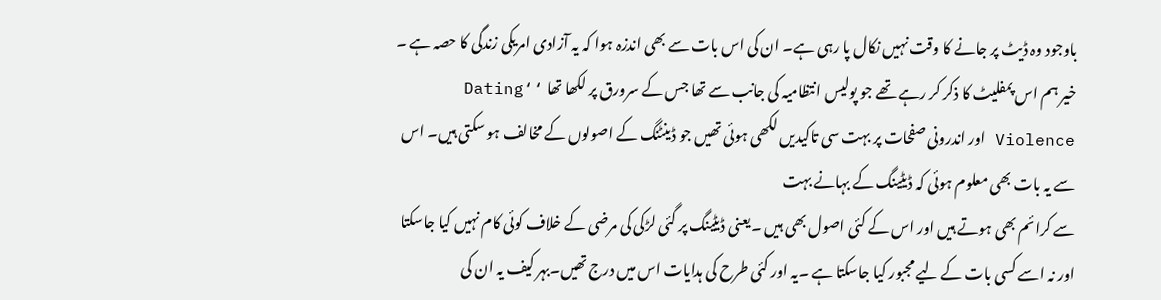باوجود وہ ڈیٹ پر جانے کا وقت نہیں نکال پا رہی ہے۔ ان کی اس بات سے بھی اندزہ ہوا کہ یہ آزادی امریکی زندگی کا حصہ ہے ۔ خیر ہم اس پمفلیٹ کا ذکر کر رہے تھے جو پولیس انتظامیہ کی جانب سے تھا جس کے سرورق پر لکھا تھا ‘‘Dating Violence اور اندرونی صفحات پر بہت سی تاکیدیں لکھی ہوئی تھیں جو ڈینٹنگ کے اصولوں کے مخالف ہو سکتی ہیں۔ اس سے یہ بات بھی معلوم ہوئی کہ ڈیٹینگ کے بہانے بہت
سے کرائم بھی ہوتے ہیں اور اس کے کئی اصول بھی ہیں ۔یعنی ڈیٹینگ پر گئی لڑکی کی مرضی کے خلاف کوئی کام نہیں کیا جاسکتا اور نہ اسے کسی بات کے لیے مجبور کیا جاسکتا ہے ۔یہ اور کئی طرح کی ہدایات اس میں درج تھیں۔بہر کیف یہ ان کی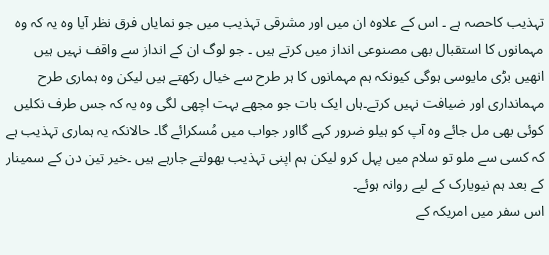تہذیب کاحصہ ہے ۔ اس کے علاوہ ان میں اور مشرقی تہذیب میں جو نمایاں فرق نظر آیا وہ یہ کہ وہ مہمانوں کا استقبال بھی مصنوعی انداز میں کرتے ہیں ۔ جو لوگ ان کے انداز سے واقف نہیں ہیں انھیں بڑی مایوسی ہوگی کیونکہ ہم مہمانوں کا ہر طرح سے خیال رکھتے ہیں لیکن وہ ہماری طرح مہمانداری اور ضیافت نہیں کرتے۔ہاں ایک بات جو مجھے بہت اچھی لگی وہ یہ کہ جس طرف نکلیں کوئی بھی مل جائے وہ آپ کو ہیلو ضرور کہے گااور جواب میں مُسکرائے گا۔ حالانکہ یہ ہماری تہذیب ہے کہ کسی سے ملو تو سلام میں پہل کرو لیکن ہم اپنی تہذیب بھولتے جارہے ہیں ۔خیر تین دن کے سمینار کے بعد ہم نیویارک کے لیے روانہ ہوئے۔
اس سفر میں امریکہ کے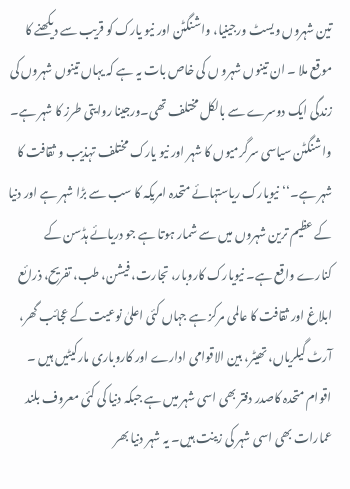تین شہروں ویسٹ ورجینیا، واشنگٹن اور نیو یارک کو قریب سے دیکھنے کا موقع ملا ۔ ان تینوں شہرو ں کی خاص بات یہ ہے کہ یہاں تینوں شہروں کی زندگی ایک دوسرے سے بالکل مختلف تھی۔ورجینا روایتی طرز کا شہر ہے۔ واشنگٹن سیاسی سرگرمیوں کا شہر اور نیو یارک مختلف تہذیب و ثقافت کا شہر ہے۔‘‘نیویارک ریاستہائے متحدہ امریکہ کا سب سے بڑا شہر ہے اور دنیا کے عظیم ترین شہروں میں سے شمار ہوتا ہے جو دریائے ہڈسن کے کنارے واقع ہے۔ نیویارک کاروبار، تجارت، فیشن، طب، تفریح، ذرائع ابلاغ اور ثقافت کا عالمی مرکز ہے جہاں کئی اعلیٰ نوعیت کے عجائب گھر، آرٹ گیلریاں، تھیٹر، بین الاقوامی ادارے اور کاروباری مارکیٹیں ہیں ۔ اقوام متحدہ کاصدر دفتر بھی اسی شہر میں ہے جبکہ دنیا کی کئی معروف بلند عمارات بھی اسی شہر کی زینت ہیں۔ یہ شہر دنیا بھر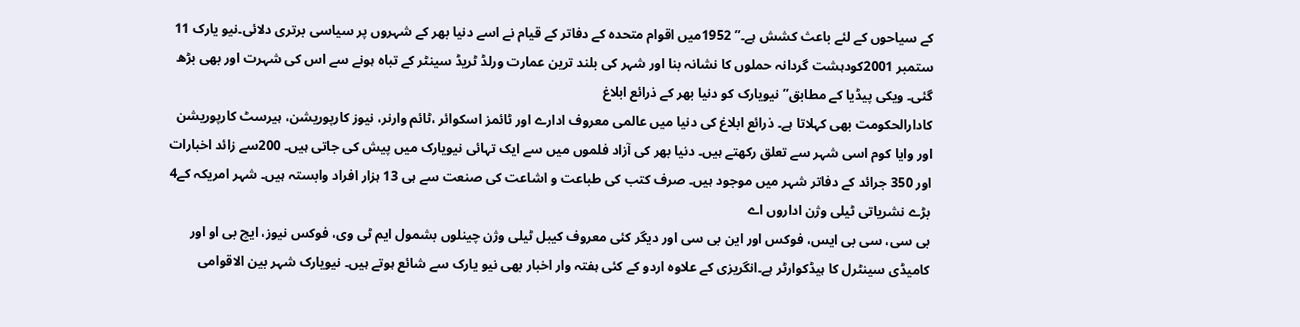کے سیاحوں کے لئے باعث کشش ہے۔’’ 1952میں اقوام متحدہ کے دفاتر کے قیام نے اسے دنیا بھر کے شہروں پر سیاسی برتری دلائی۔نیو یارک 11 ستمبر 2001کودہشت گردانہ حملوں کا نشانہ بنا اور شہر کی بلند ترین عمارت ورلڈ ٹریڈ سینٹر کے تباہ ہونے سے اس کی شہرت اور بھی بڑھ گئی۔ ویکی پیڈیا کے مطابق’’نیویارک کو دنیا بھر کے ذرائع ابلاغ
کادارالحکومت بھی کہلاتا ہے۔ ذرائع ابلاغ کی دنیا میں عالمی معروف ادارے اور ٹائمز اسکوائر ،ٹائم وارنر، نیوز کارپوریشن، ہیرسٹ کارپوریشن اور وایا کوم اسی شہر سے تعلق رکھتے ہیں۔ دنیا بھر کی آزاد فلموں میں سے ایک تہائی نیویارک میں پیش کی جاتی ہیں۔ 200سے زائد اخبارات اور 350 جرائد کے دفاتر شہر میں موجود ہیں۔ صرف کتب کی طباعت و اشاعت کی صنعت سے ہی 13 ہزار افراد وابستہ ہیں۔ شہر امریکہ کے4 بڑے نشریاتی ٹیلی وژن اداروں اے
بی سی، سی بی ایس، فوکس اور این بی سی اور دیگر کئی معروف کیبل ٹیلی وژن چینلوں بشمول ایم ٹی وی، فوکس نیوز، ایچ بی او اور کامیڈی سینٹرل کا ہیڈکوارٹر ہے۔انگریزی کے علاوہ اردو کے کئی ہفتہ وار اخبار بھی نیو یارک سے شائع ہوتے ہیں۔ نیویارک شہر بین الاقوامی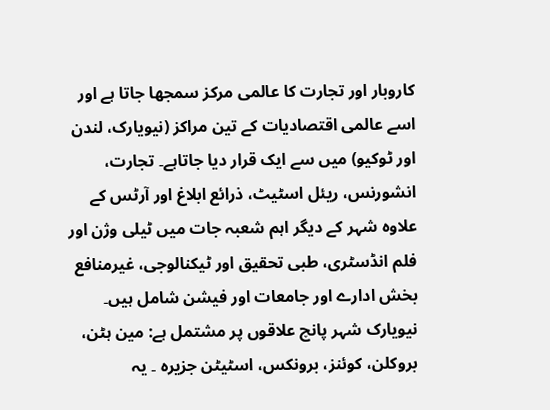کاروبار اور تجارت کا عالمی مرکز سمجھا جاتا ہے اور اسے عالمی اقتصادیات کے تین مراکز (نیویارک، لندن اور ٹوکیو) میں سے ایک قرار دیا جاتاہے۔ تجارت، انشورنس، ریئل اسٹیٹ، ذرائع ابلاغ اور آرٹس کے علاوہ شہر کے دیگر اہم شعبہ جات میں ٹیلی وژن اور فلم انڈسٹری، طبی تحقیق اور ٹیکنالوجی، غیرمنافع بخش ادارے اور جامعات اور فیشن شامل ہیں۔ نیویارک شہر پانچ علاقوں پر مشتمل ہے: مین ہٹن، بروکلن، کوئنز، برونکس، اسٹیٹن جزیرہ ۔ یہ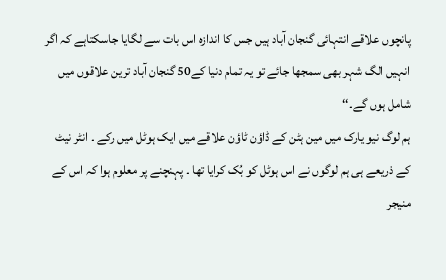پانچوں علاقے انتہائی گنجان آباد ہیں جس کا اندازہ اس بات سے لگایا جاسکتاہے کہ اگر انہیں الگ شہر بھی سمجھا جائے تو یہ تمام دنیا کے50 گنجان آباد ترین علاقوں میں شامل ہوں گے۔‘‘
ہم لوگ نیو یارک میں مین ہٹن کے ڈاؤن ٹاؤن علاقے میں ایک ہوٹل میں رکے ۔ انٹر نیٹ کے ذریعے ہی ہم لوگوں نے اس ہوٹل کو بُک کرایا تھا ۔ پہنچنے پر معلوم ہوا کہ اس کے منیجر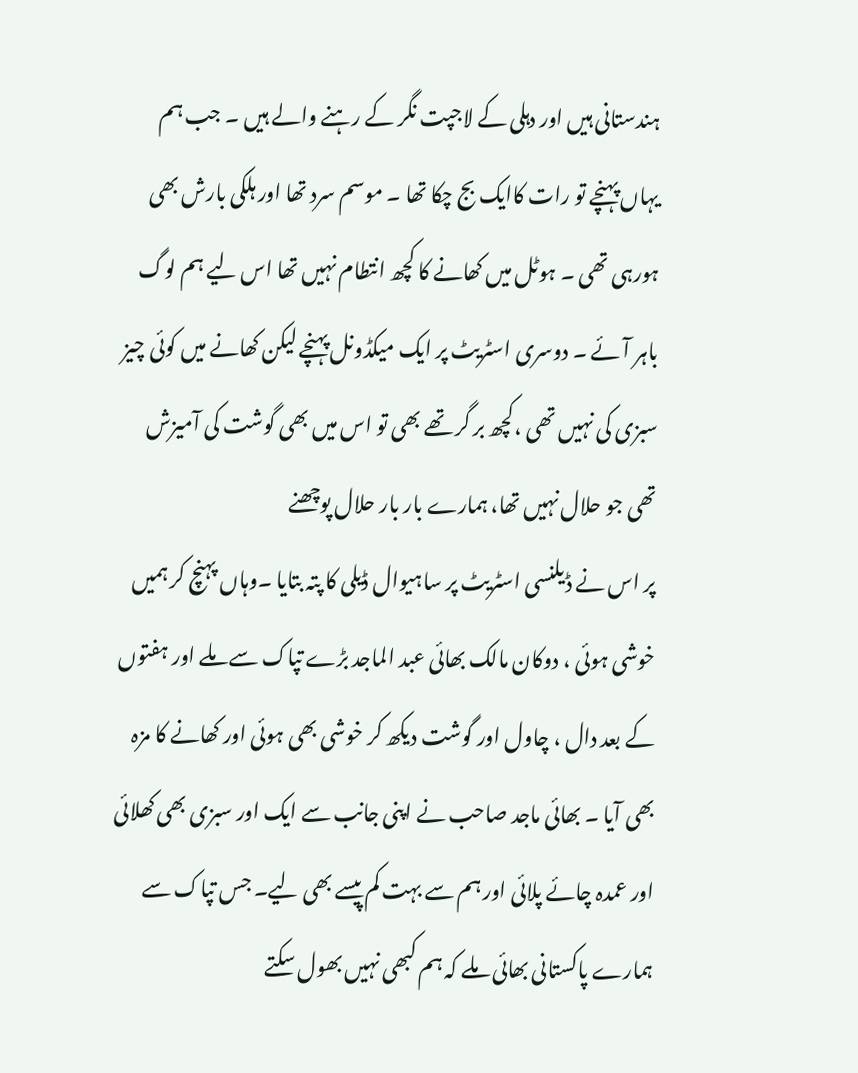ہندستانی ہیں اور دہلی کے لاجپت نگر کے رہنے والے ہیں ۔ جب ہم یہاں پہنچے تو رات کاایک بج چکا تھا ۔ موسم سرد تھا اور ہلکی بارش بھی ہورہی تھی ۔ ہوٹل میں کھانے کا کچھ انتطام نہیں تھا اس لیے ہم لوگ باہر آئے ۔ دوسری اسٹریٹ پر ایک میکڈونل پہنچے لیکن کھانے میں کوئی چیز سبزی کی نہیں تھی ،کچھ بر گر تھے بھی تو اس میں بھی گوشت کی آمیزش تھی جو حلال نہیں تھا، ہمارے بار بار حلال پوچھنے
پر اس نے ڈیلنسی اسٹریٹ پر ساہیوال ڈیلی کا پتہ بتایا ۔وہاں پہنچ کر ہمیں خوشی ہوئی ، دوکان مالک بھائی عبد الماجد بڑے تپاک سے ملے اور ہفتوں کے بعد دال ، چاول اور گوشت دیکھ کر خوشی بھی ہوئی اور کھانے کا مزہ بھی آیا ۔ بھائی ماجد صاحب نے اپنی جانب سے ایک اور سبزی بھی کھلائی اور عمدہ چائے پلائی اور ہم سے بہت کم پیسے بھی لیے۔ جس تپاک سے ہمارے پاکستانی بھائی ملے کہ ہم کبھی نہیں بھول سکتے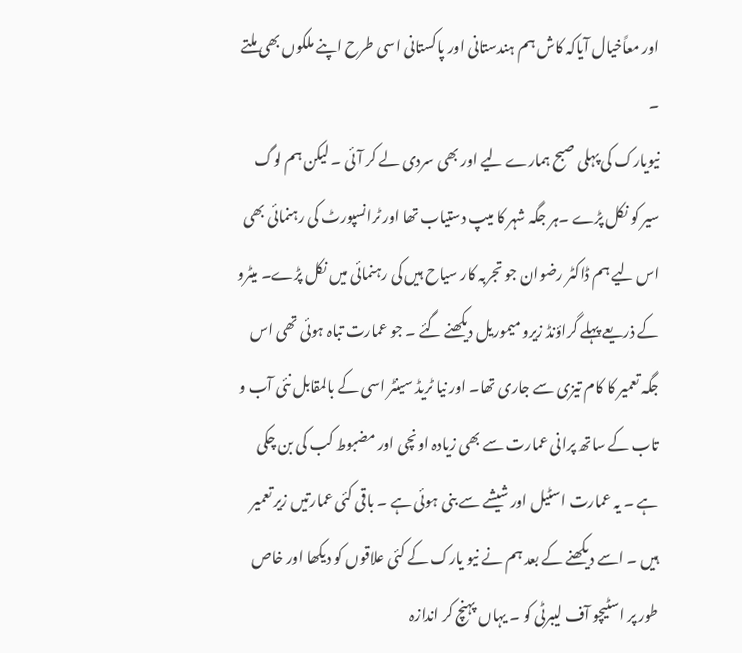اور معاًخیال آیاکہ کاش ہم ہندستانی اور پاکستانی اسی طرح اپنے ملکوں بھی ملتے ۔
نیویارک کی پہلی صبح ہمارے لیے اور بھی سردی لے کر آئی ۔ لیکن ہم لوگ سیر کو نکل پڑے ۔ہر جگہ شہر کا میپ دستیاب تھا اور ٹرانسپورٹ کی رہنمائی بھی اس لیے ہم ڈاکٹر رضوان جو تجربہ کار سیاح ہیں کی رہنمائی میں نکل پڑے۔ میٹرو کے ذریعے پہلے گراؤنڈ زیرو میموریل دیکھنے گئے ۔ جو عمارت تباہ ہوئی تھی اس جگہ تعمیر کا کام تیزی سے جاری تھا۔ اور نیا ٹریڈ سینٹر اسی کے بالمقابل نئی آب و تاب کے ساتھ پرانی عمارت سے بھی زیادہ اونچی اور مضبوط کب کی بن چکی ہے ۔ یہ عمارت اسٹیل اور شیشے سے بنی ہوئی ہے ۔ باقی کئی عمارتیں زیر تعمیر ہیں ۔ اسے دیکھنے کے بعد ہم نے نیو یارک کے کئی علاقوں کو دیکھا اور خاص طور پر اسٹیچو آف لیبرٹی کو ۔ یہاں پہنچ کر اندازہ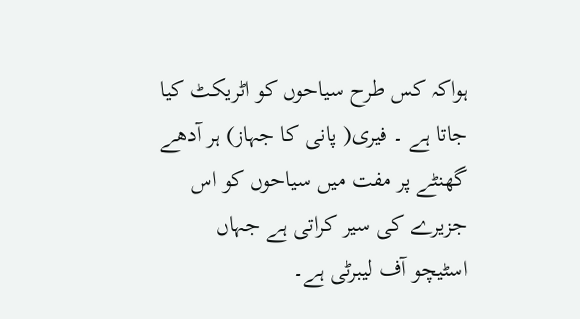ہواکہ کس طرح سیاحوں کو اٹریکٹ کیا جاتا ہے ۔ فیری( پانی کا جہاز) ہر آدھے گھنٹے پر مفت میں سیاحوں کو اس جزیرے کی سیر کراتی ہے جہاں اسٹیچو آف لیبرٹی ہے۔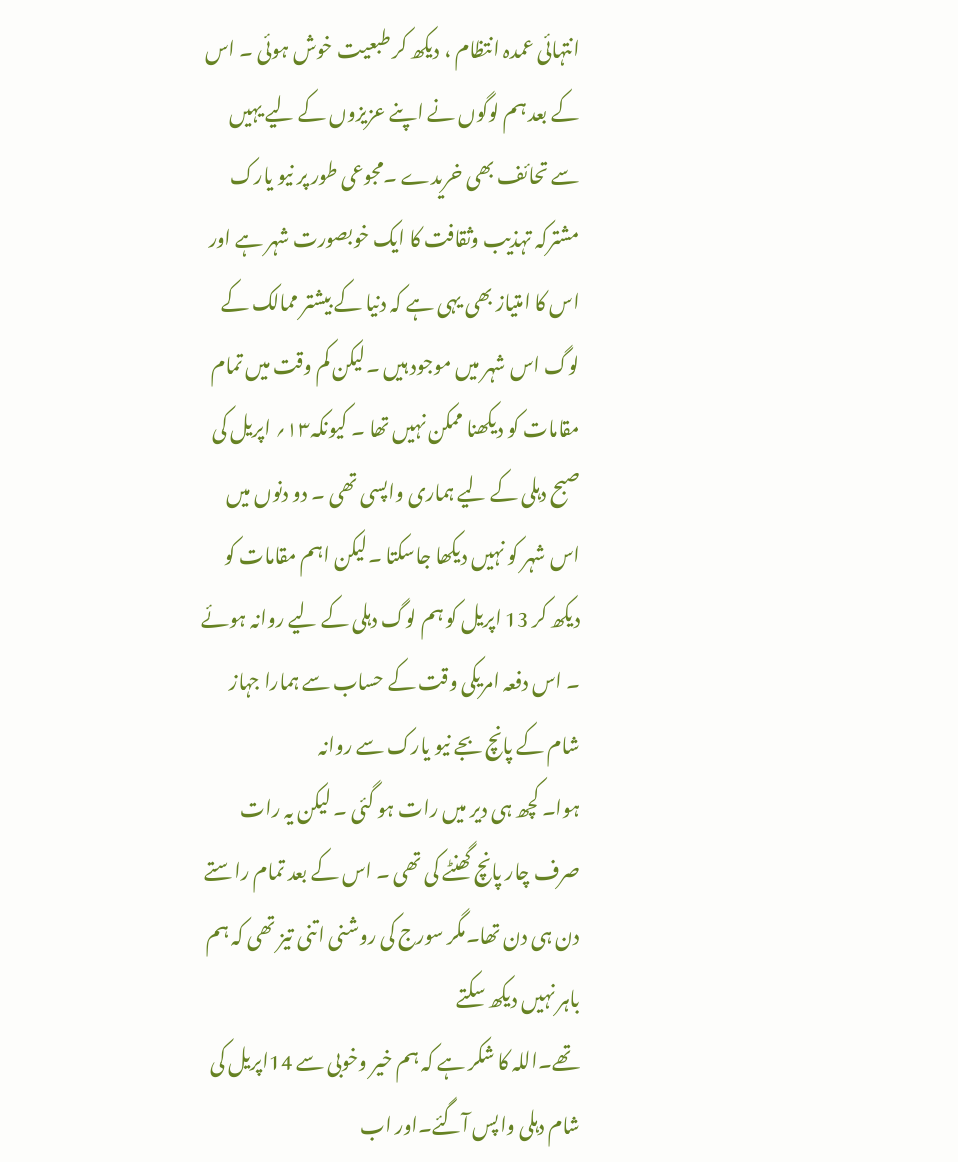انتہائی عمدہ انتظام ، دیکھ کر طبعیت خوش ہوئی ۔ اس کے بعد ہم لوگوں نے اپنے عزیزوں کے لیے یہیں سے تحائف بھی خریدے ۔مجوعی طور پر نیو یارک مشترکہ تہذیب وثقافت کا ایک خوبصورت شہر ہے اور اس کا امتیاز بھی یہی ہے کہ دنیا کے بیشتر ممالک کے لوگ اس شہر میں موجود ہیں ۔لیکن کم وقت میں تمام مقامات کو دیکھنا ممکن نہیں تھا ۔ کیونکہ۱۳؍ اپریل کی صبح دہلی کے لیے ہماری واپسی تھی ۔ دو دنوں میں اس شہر کو نہیں دیکھا جاسکتا ۔لیکن اہم مقامات کو دیکھ کر 13 اپریل کو ہم لوگ دہلی کے لیے روانہ ہوئے ۔ اس دفعہ امریکی وقت کے حساب سے ہمارا جہاز شام کے پانچ بجے نیو یارک سے روانہ
ہوا۔ کچھ ہی دیر میں رات ہو گئی ۔ لیکن یہ رات صرف چار پانچ گھنٹے کی تھی ۔ اس کے بعد تمام راستے دن ہی دن تھا۔مگر سورج کی روشنی اتنی تیز تھی کہ ہم باہر نہیں دیکھ سکتے
تھے۔اللہ کا شکر ہے کہ ہم خیر وخوبی سے 14اپریل کی شام دہلی واپس آگئے۔اور اب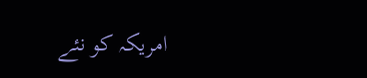امریکہ کو نئے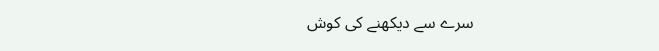سرے سے دیکھنے کی کوش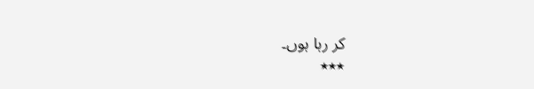کر رہا ہوں۔
٭٭٭